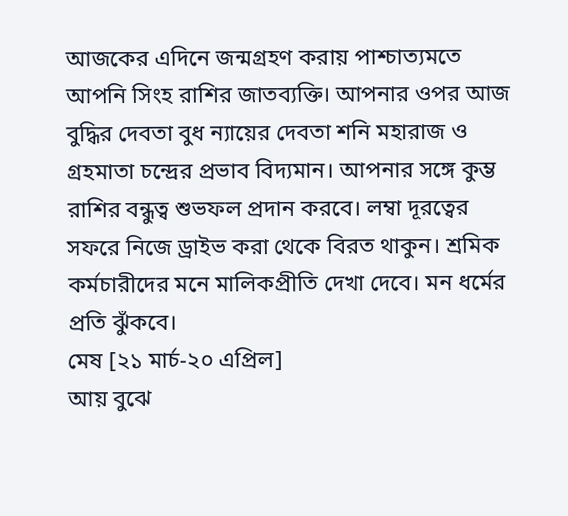আজকের এদিনে জন্মগ্রহণ করায় পাশ্চাত্যমতে আপনি সিংহ রাশির জাতব্যক্তি। আপনার ওপর আজ বুদ্ধির দেবতা বুধ ন্যায়ের দেবতা শনি মহারাজ ও গ্রহমাতা চন্দ্রের প্রভাব বিদ্যমান। আপনার সঙ্গে কুম্ভ রাশির বন্ধুত্ব শুভফল প্রদান করবে। লম্বা দূরত্বের সফরে নিজে ড্রাইভ করা থেকে বিরত থাকুন। শ্রমিক কর্মচারীদের মনে মালিকপ্রীতি দেখা দেবে। মন ধর্মের প্রতি ঝুঁকবে।
মেষ [২১ মার্চ-২০ এপ্রিল]
আয় বুঝে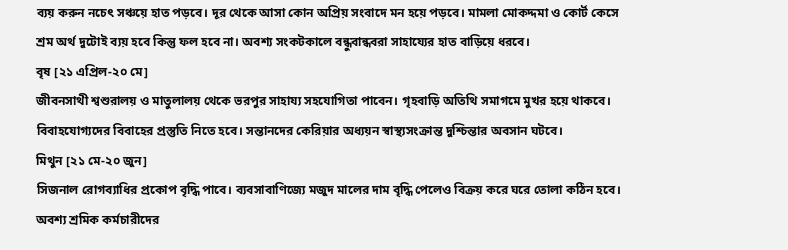ব্যয় করুন নচেৎ সঞ্চয়ে হাত পড়বে। দূর থেকে আসা কোন অপ্রিয় সংবাদে মন হয়ে পড়বে। মামলা মোকদ্দমা ও কোর্ট কেসে শ্রম অর্থ দুটোই ব্যয় হবে কিন্তু ফল হবে না। অবশ্য সংকটকালে বন্ধুবান্ধবরা সাহায্যের হাত বাড়িয়ে ধরবে।
বৃষ [২১ এপ্রিল-২০ মে]
জীবনসাথী শ্বশুরালয় ও মাতুলালয় থেকে ভরপুর সাহায্য সহযোগিতা পাবেন। গৃহবাড়ি অতিথি সমাগমে মুখর হয়ে থাকবে। বিবাহযোগ্যদের বিবাহের প্রস্তুতি নিতে হবে। সন্তানদের কেরিয়ার অধ্যয়ন স্বাস্থ্যসংক্রান্ত দুশ্চিন্তার অবসান ঘটবে।
মিথুন [২১ মে-২০ জুন]
সিজনাল রোগব্যাধির প্রকোপ বৃদ্ধি পাবে। ব্যবসাবাণিজ্যে মজুদ মালের দাম বৃদ্ধি পেলেও বিক্রয় করে ঘরে তোলা কঠিন হবে। অবশ্য শ্রমিক কর্মচারীদের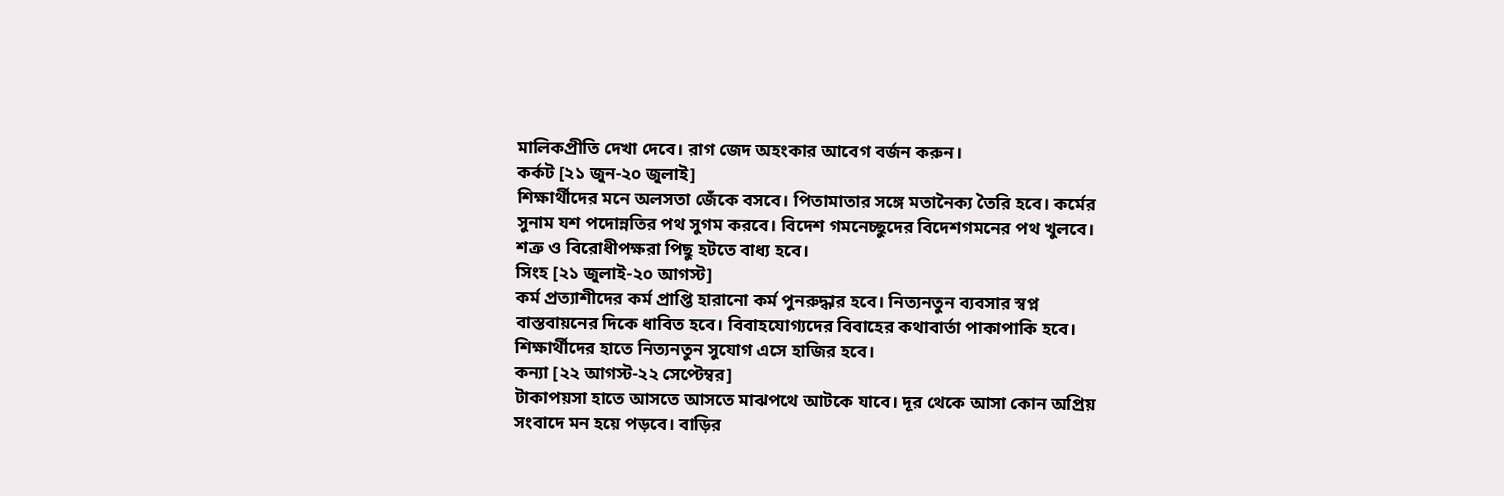মালিকপ্রীতি দেখা দেবে। রাগ জেদ অহংকার আবেগ বর্জন করুন।
কর্কট [২১ জুন-২০ জুলাই]
শিক্ষার্থীদের মনে অলসতা জেঁকে বসবে। পিতামাতার সঙ্গে মতানৈক্য তৈরি হবে। কর্মের সুনাম যশ পদোন্নতির পথ সুগম করবে। বিদেশ গমনেচ্ছুদের বিদেশগমনের পথ খুলবে। শত্রু ও বিরোধীপক্ষরা পিছু হটতে বাধ্য হবে।
সিংহ [২১ জুলাই-২০ আগস্ট]
কর্ম প্রত্যাশীদের কর্ম প্রাপ্তি হারানো কর্ম পুনরুদ্ধার হবে। নিত্যনতুন ব্যবসার স্বপ্ন বাস্তবায়নের দিকে ধাবিত হবে। বিবাহযোগ্যদের বিবাহের কথাবার্তা পাকাপাকি হবে। শিক্ষার্থীদের হাতে নিত্যনতুন সুযোগ এসে হাজির হবে।
কন্যা [২২ আগস্ট-২২ সেপ্টেম্বর]
টাকাপয়সা হাতে আসতে আসতে মাঝপথে আটকে যাবে। দূর থেকে আসা কোন অপ্রিয় সংবাদে মন হয়ে পড়বে। বাড়ির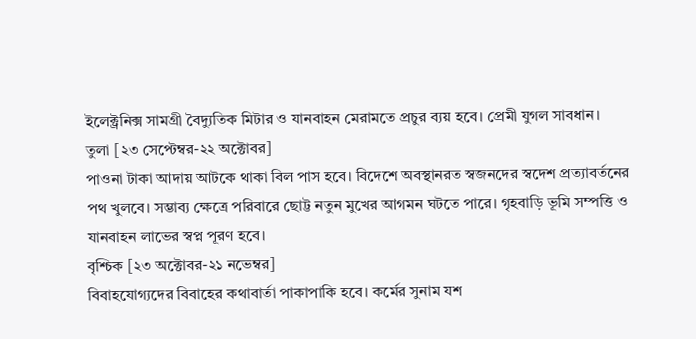ইলেক্ট্রনিক্স সামগ্রী বৈদ্যুতিক মিটার ও যানবাহন মেরামতে প্রচুর ব্যয় হবে। প্রেমী যুগল সাবধান।
তুলা [২৩ সেপ্টেম্বর-২২ অক্টোবর]
পাওনা টাকা আদায় আটকে থাকা বিল পাস হবে। বিদেশে অবস্থানরত স্বজনদের স্বদেশ প্রত্যাবর্তনের পথ খুলবে। সম্ভাব্য ক্ষেত্রে পরিবারে ছোট্ট নতুন মুখের আগমন ঘটতে পারে। গৃহবাড়ি ভূমি সম্পত্তি ও যানবাহন লাভের স্বপ্ন পূরণ হবে।
বৃশ্চিক [২৩ অক্টোবর-২১ নভেম্বর]
বিবাহযোগ্যদের বিবাহের কথাবার্তা পাকাপাকি হবে। কর্মের সুনাম যশ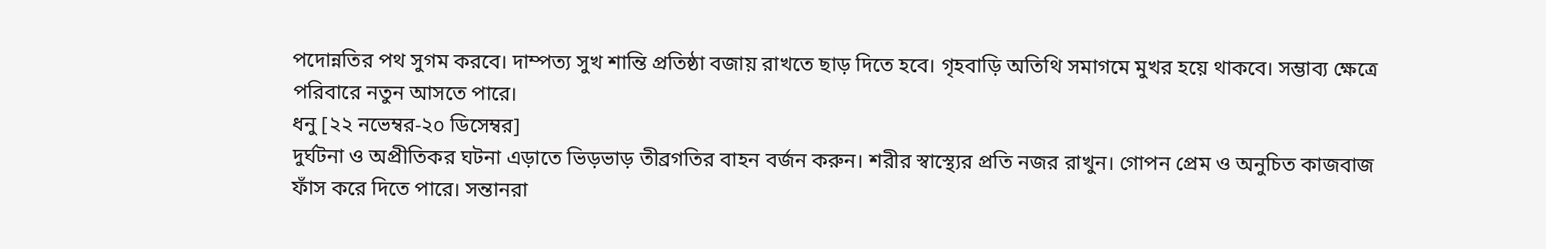পদোন্নতির পথ সুগম করবে। দাম্পত্য সুখ শান্তি প্রতিষ্ঠা বজায় রাখতে ছাড় দিতে হবে। গৃহবাড়ি অতিথি সমাগমে মুখর হয়ে থাকবে। সম্ভাব্য ক্ষেত্রে পরিবারে নতুন আসতে পারে।
ধনু [২২ নভেম্বর-২০ ডিসেম্বর]
দুর্ঘটনা ও অপ্রীতিকর ঘটনা এড়াতে ভিড়ভাড় তীব্রগতির বাহন বর্জন করুন। শরীর স্বাস্থ্যের প্রতি নজর রাখুন। গোপন প্রেম ও অনুচিত কাজবাজ ফাঁস করে দিতে পারে। সন্তানরা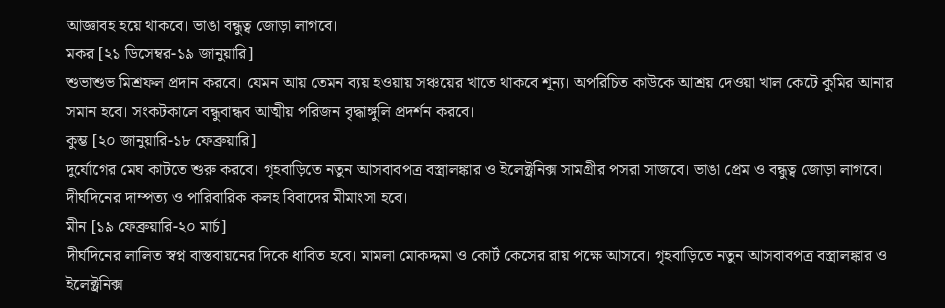আজ্ঞাবহ হয়ে থাকবে। ভাঙা বন্ধুত্ব জোড়া লাগবে।
মকর [২১ ডিসেম্বর-১৯ জানুয়ারি]
শুভাশুভ মিশ্রফল প্রদান করবে। যেমন আয় তেমন ব্যয় হওয়ায় সঞ্চয়ের খাতে থাকবে শূন্য। অপরিচিত কাউকে আশ্রয় দেওয়া খাল কেটে কুমির আনার সমান হবে। সংকটকালে বন্ধুবান্ধব আত্মীয় পরিজন বৃদ্ধাঙ্গুলি প্রদর্শন করবে।
কুম্ভ [২০ জানুয়ারি-১৮ ফেব্রুয়ারি]
দুর্যোগের মেঘ কাটতে শুরু করবে। গৃহবাড়িতে নতুন আসবাবপত্র বস্ত্রালঙ্কার ও ইলেক্ট্রনিক্স সামগ্রীর পসরা সাজবে। ভাঙা প্রেম ও বন্ধুত্ব জোড়া লাগবে। দীর্ঘদিনের দাম্পত্য ও পারিবারিক কলহ বিবাদের মীমাংসা হবে।
মীন [১৯ ফেব্রুয়ারি-২০ মার্চ]
দীর্ঘদিনের লালিত স্বপ্ন বাস্তবায়নের দিকে ধাবিত হবে। মামলা মোকদ্দমা ও কোর্ট কেসের রায় পক্ষে আসবে। গৃহবাড়িতে নতুন আসবাবপত্র বস্ত্রালঙ্কার ও ইলেক্ট্রনিক্স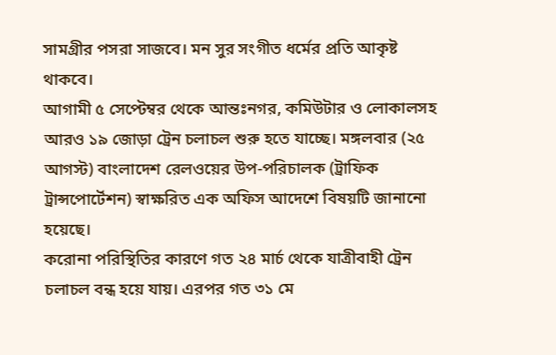সামগ্রীর পসরা সাজবে। মন সুর সংগীত ধর্মের প্রতি আকৃষ্ট থাকবে।
আগামী ৫ সেপ্টেম্বর থেকে আন্তঃনগর, কমিউটার ও লোকালসহ আরও ১৯ জোড়া ট্রেন চলাচল শুরু হতে যাচ্ছে। মঙ্গলবার (২৫ আগস্ট) বাংলাদেশ রেলওয়ের উপ-পরিচালক (ট্রাফিক ট্রান্সপোর্টেশন) স্বাক্ষরিত এক অফিস আদেশে বিষয়টি জানানো হয়েছে।
করোনা পরিস্থিতির কারণে গত ২৪ মার্চ থেকে যাত্রীবাহী ট্রেন চলাচল বন্ধ হয়ে যায়। এরপর গত ৩১ মে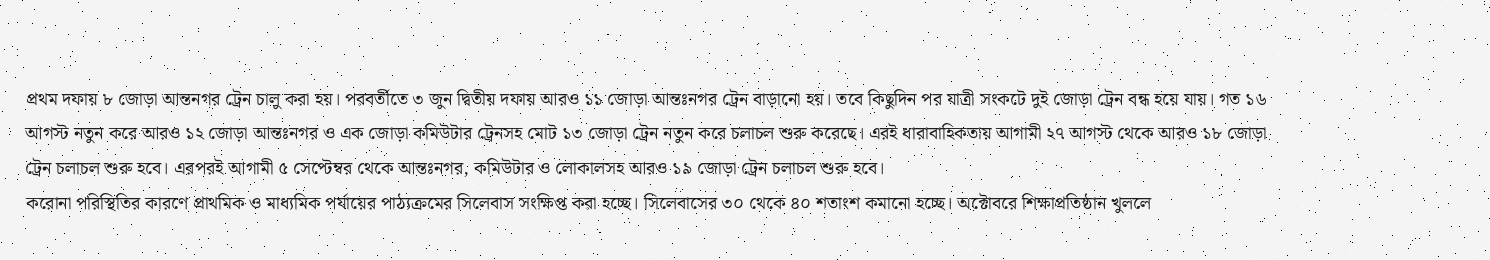প্রথম দফায় ৮ জোড়া আন্তনগর ট্রেন চালু করা হয়। পরবর্তীতে ৩ জুন দ্বিতীয় দফায় আরও ১১ জোড়া আন্তঃনগর ট্রেন বাড়ানো হয়। তবে কিছুদিন পর যাত্রী সংকটে দুই জোড়া ট্রেন বন্ধ হয়ে যায়। গত ১৬ আগস্ট নতুন করে আরও ১২ জোড়া আন্তঃনগর ও এক জোড়া কমিউটার ট্রেনসহ মোট ১৩ জোড়া ট্রেন নতুন করে চলাচল শুরু করেছে। এরই ধারাবাহিকতায় আগামী ২৭ আগস্ট থেকে আরও ১৮ জোড়া ট্রেন চলাচল শুরু হবে। এরপরই আগামী ৫ সেপ্টেম্বর থেকে আন্তঃনগর, কমিউটার ও লোকালসহ আরও ১৯ জোড়া ট্রেন চলাচল শুরু হবে।
করোনা পরিস্থিতির কারণে প্রাথমিক ও মাধ্যমিক পর্যায়ের পাঠ্যক্রমের সিলেবাস সংক্ষিপ্ত করা হচ্ছে। সিলেবাসের ৩০ থেকে ৪০ শতাংশ কমানো হচ্ছে। অক্টোবরে শিক্ষাপ্রতিষ্ঠান খুললে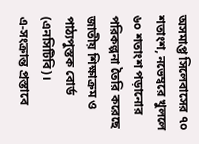অসমাপ্ত সিলেবাসের ৭০ শতাংশ, নভেম্বরে খুললে ৬০ শতাংশ পড়ানোর পরিকল্পনা তৈরি করেছে জাতীয় শিক্ষাক্রম ও পাঠ্যপুস্তক বোর্ড (এনসিটিবি)।
এ-সংক্রান্ত প্রস্তাবে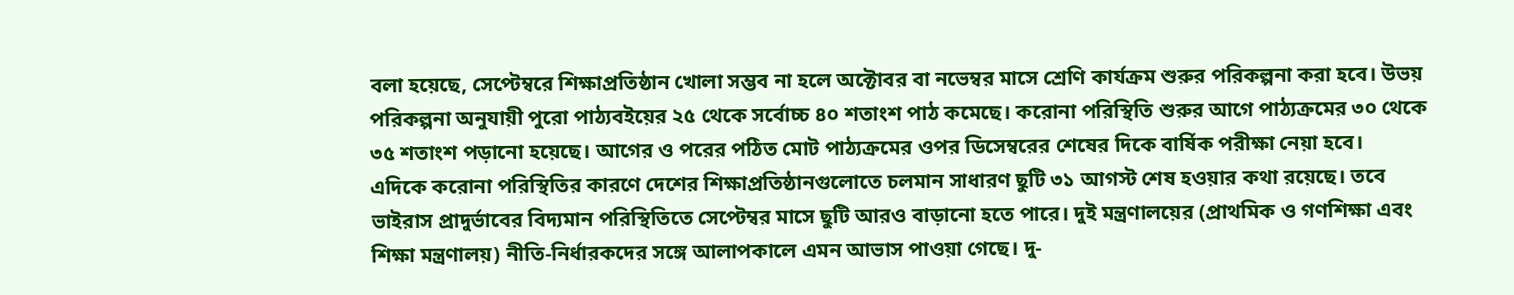বলা হয়েছে, সেপ্টেম্বরে শিক্ষাপ্রতিষ্ঠান খোলা সম্ভব না হলে অক্টোবর বা নভেম্বর মাসে শ্রেণি কার্যক্রম শুরুর পরিকল্পনা করা হবে। উভয় পরিকল্পনা অনুযায়ী পুরো পাঠ্যবইয়ের ২৫ থেকে সর্বোচ্চ ৪০ শতাংশ পাঠ কমেছে। করোনা পরিস্থিতি শুরুর আগে পাঠ্যক্রমের ৩০ থেকে ৩৫ শতাংশ পড়ানো হয়েছে। আগের ও পরের পঠিত মোট পাঠ্যক্রমের ওপর ডিসেম্বরের শেষের দিকে বার্ষিক পরীক্ষা নেয়া হবে।
এদিকে করোনা পরিস্থিতির কারণে দেশের শিক্ষাপ্রতিষ্ঠানগুলোতে চলমান সাধারণ ছুটি ৩১ আগস্ট শেষ হওয়ার কথা রয়েছে। তবে ভাইরাস প্রাদুর্ভাবের বিদ্যমান পরিস্থিতিতে সেপ্টেম্বর মাসে ছুটি আরও বাড়ানো হতে পারে। দুই মন্ত্রণালয়ের (প্রাথমিক ও গণশিক্ষা এবং শিক্ষা মন্ত্রণালয়) নীতি-নির্ধারকদের সঙ্গে আলাপকালে এমন আভাস পাওয়া গেছে। দু-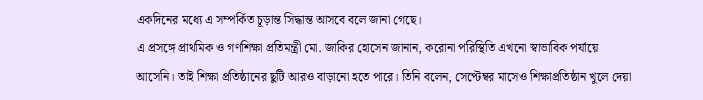একদিনের মধ্যে এ সম্পর্কিত চূড়ান্ত সিদ্ধান্ত আসবে বলে জানা গেছে।
এ প্রসঙ্গে প্রাথমিক ও গণশিক্ষা প্রতিমন্ত্রী মো. জাকির হোসেন জানান, করোনা পরিস্থিতি এখনো স্বাভাবিক পর্যায়ে আসেনি। তাই শিক্ষা প্রতিষ্ঠানের ছুটি আরও বাড়ানো হতে পারে। তিনি বলেন, সেপ্টেম্বর মাসেও শিক্ষাপ্রতিষ্ঠান খুলে দেয়া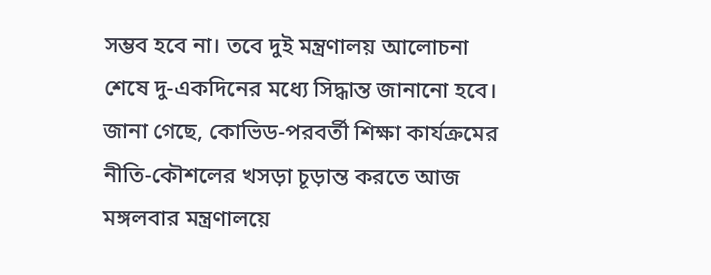সম্ভব হবে না। তবে দুই মন্ত্রণালয় আলোচনা শেষে দু-একদিনের মধ্যে সিদ্ধান্ত জানানো হবে।
জানা গেছে, কোভিড-পরবর্তী শিক্ষা কার্যক্রমের নীতি-কৌশলের খসড়া চূড়ান্ত করতে আজ মঙ্গলবার মন্ত্রণালয়ে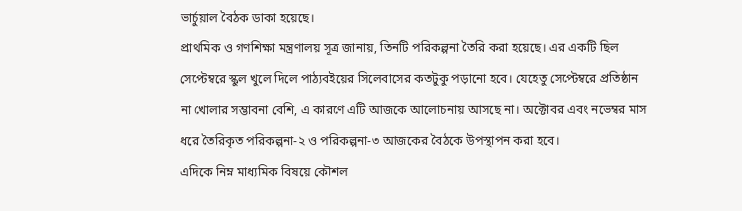ভার্চুয়াল বৈঠক ডাকা হয়েছে।
প্রাথমিক ও গণশিক্ষা মন্ত্রণালয় সূত্র জানায়, তিনটি পরিকল্পনা তৈরি করা হয়েছে। এর একটি ছিল সেপ্টেম্বরে স্কুল খুলে দিলে পাঠ্যবইয়ের সিলেবাসের কতটুকু পড়ানো হবে। যেহেতু সেপ্টেম্বরে প্রতিষ্ঠান না খোলার সম্ভাবনা বেশি, এ কারণে এটি আজকে আলোচনায় আসছে না। অক্টোবর এবং নভেম্বর মাস ধরে তৈরিকৃত পরিকল্পনা-২ ও পরিকল্পনা-৩ আজকের বৈঠকে উপস্থাপন করা হবে।
এদিকে নিম্ন মাধ্যমিক বিষয়ে কৌশল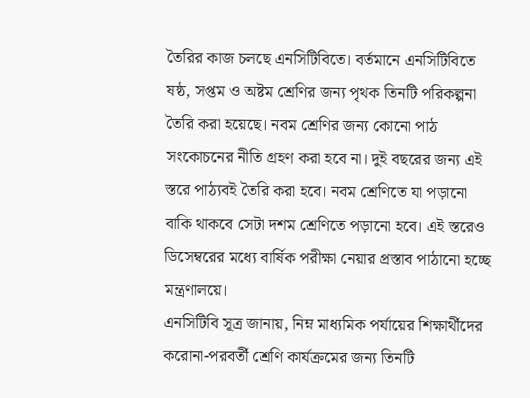তৈরির কাজ চলছে এনসিটিবিতে। বর্তমানে এনসিটিবিতে ষষ্ঠ, সপ্তম ও অষ্টম শ্রেণির জন্য পৃথক তিনটি পরিকল্পনা তৈরি করা হয়েছে। নবম শ্রেণির জন্য কোনো পাঠ সংকোচনের নীতি গ্রহণ করা হবে না। দুই বছরের জন্য এই স্তরে পাঠ্যবই তৈরি করা হবে। নবম শ্রেণিতে যা পড়ানো বাকি থাকবে সেটা দশম শ্রেণিতে পড়ানো হবে। এই স্তরেও ডিসেম্বরের মধ্যে বার্ষিক পরীক্ষা নেয়ার প্রস্তাব পাঠানো হচ্ছে মন্ত্রণালয়ে।
এনসিটিবি সূত্র জানায়, নিম্ন মাধ্যমিক পর্যায়ের শিক্ষার্থীদের করোনা-পরবর্তী শ্রেণি কার্যক্রমের জন্য তিনটি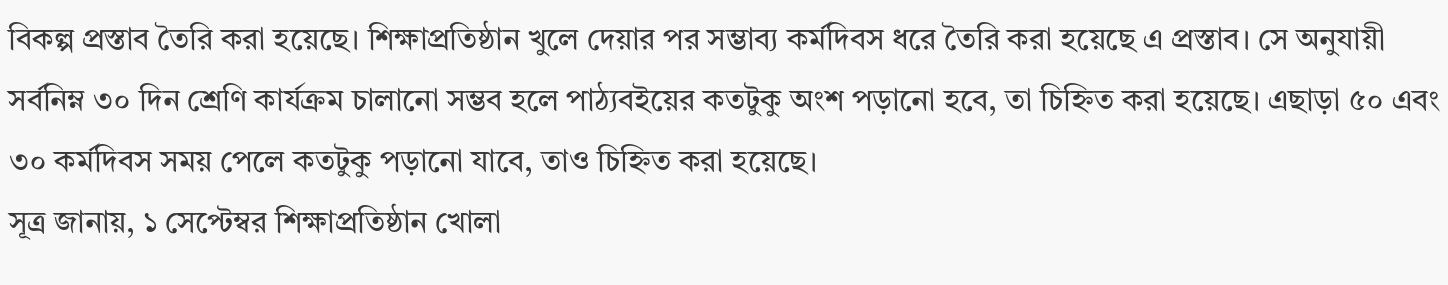বিকল্প প্রস্তাব তৈরি করা হয়েছে। শিক্ষাপ্রতিষ্ঠান খুলে দেয়ার পর সম্ভাব্য কর্মদিবস ধরে তৈরি করা হয়েছে এ প্রস্তাব। সে অনুযায়ী সর্বনিম্ন ৩০ দিন শ্রেণি কার্যক্রম চালানো সম্ভব হলে পাঠ্যবইয়ের কতটুকু অংশ পড়ানো হবে, তা চিহ্নিত করা হয়েছে। এছাড়া ৫০ এবং ৩০ কর্মদিবস সময় পেলে কতটুকু পড়ানো যাবে, তাও চিহ্নিত করা হয়েছে।
সূত্র জানায়, ১ সেপ্টেম্বর শিক্ষাপ্রতিষ্ঠান খোলা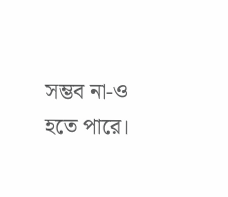সম্ভব না-ও হতে পারে।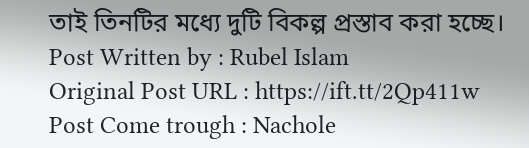তাই তিনটির মধ্যে দুটি বিকল্প প্রস্তাব করা হচ্ছে।
Post Written by : Rubel Islam
Original Post URL : https://ift.tt/2Qp411w
Post Come trough : Nachole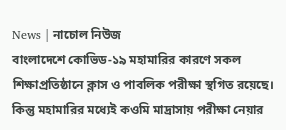News | নাচোল নিউজ
বাংলাদেশে কোভিড-১৯ মহামারির কারণে সকল শিক্ষাপ্রতিষ্ঠানে ক্লাস ও পাবলিক পরীক্ষা স্থগিত রয়েছে। কিন্তু মহামারির মধ্যেই কওমি মাদ্রাসায় পরীক্ষা নেয়ার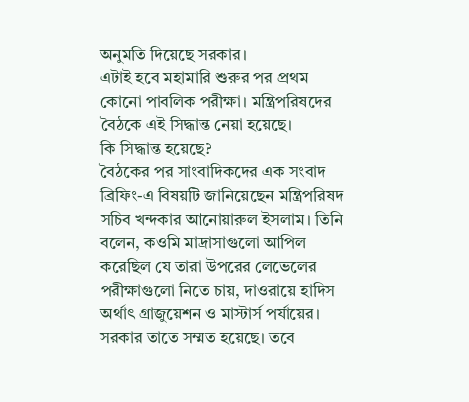অনুমতি দিয়েছে সরকার।
এটাই হবে মহামারি শুরুর পর প্রথম কোনো পাবলিক পরীক্ষা। মন্ত্রিপরিষদের বৈঠকে এই সিদ্ধান্ত নেয়া হয়েছে।
কি সিদ্ধান্ত হয়েছে?
বৈঠকের পর সাংবাদিকদের এক সংবাদ ব্রিফিং-এ বিষয়টি জানিয়েছেন মন্ত্রিপরিষদ সচিব খন্দকার আনোয়ারুল ইসলাম। তিনি বলেন, কওমি মাদ্রাসাগুলো আপিল করেছিল যে তারা উপরের লেভেলের পরীক্ষাগুলো নিতে চায়, দাওরায়ে হাদিস অর্থাৎ গ্রাজুয়েশন ও মাস্টার্স পর্যায়ের। সরকার তাতে সম্মত হয়েছে। তবে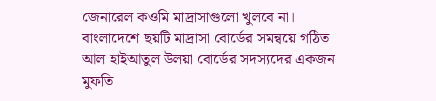জেনারেল কওমি মাদ্রাসাগুলো খুলবে না।
বাংলাদেশে ছয়টি মাদ্রাসা বোর্ডের সমন্বয়ে গঠিত আল হাইআতুল উলয়া বোর্ডের সদস্যদের একজন মুফতি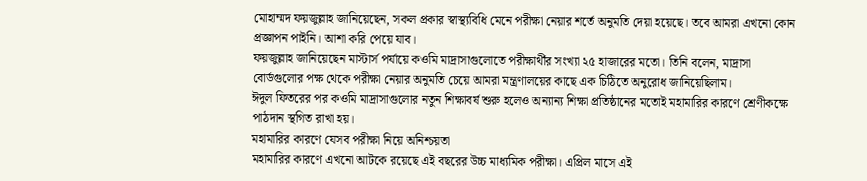মোহাম্মদ ফয়জুল্লাহ জানিয়েছেন, সকল প্রকার স্বাস্থ্যবিধি মেনে পরীক্ষা নেয়ার শর্তে অনুমতি দেয়া হয়েছে। তবে আমরা এখনো কোন প্রজ্ঞাপন পাইনি। আশা করি পেয়ে যাব।
ফয়জুল্লাহ জানিয়েছেন মাস্টার্স পর্যায়ে কওমি মাদ্রাসাগুলোতে পরীক্ষার্থীর সংখ্যা ২৫ হাজারের মতো। তিনি বলেন, মাদ্রাসা বোর্ডগুলোর পক্ষ থেকে পরীক্ষা নেয়ার অনুমতি চেয়ে আমরা মন্ত্রণালয়ের কাছে এক চিঠিতে অনুরোধ জানিয়েছিলাম।
ঈদুল ফিতরের পর কওমি মাদ্রাসাগুলোর নতুন শিক্ষাবর্ষ শুরু হলেও অন্যান্য শিক্ষা প্রতিষ্ঠানের মতোই মহামারির কারণে শ্রেণীকক্ষে পাঠদান স্থগিত রাখা হয়।
মহামারির কারণে যেসব পরীক্ষা নিয়ে অনিশ্চয়তা
মহামারির কারণে এখনো আটকে রয়েছে এই বছরের উচ্চ মাধ্যমিক পরীক্ষা। এপ্রিল মাসে এই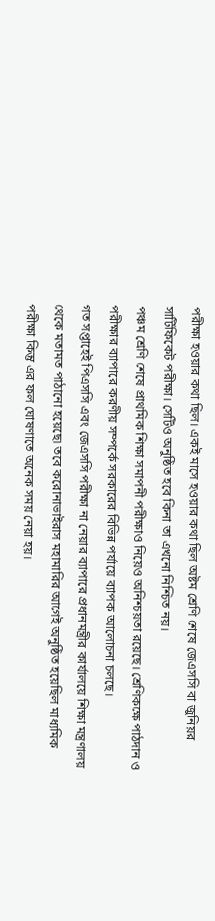পরীক্ষা হওয়ার কথা ছিল। একই মাসে হওয়ার কথা ছিল অষ্টম শ্রেণি শেষে জেএসসি বা জুনিয়র সার্টিফিকেট পরীক্ষা। সেটিও অনুষ্ঠিত হবে কিনা তা এখনো নিশ্চিত নয়।
পঞ্চম শ্রেণি শেষে প্রাথমিক শিক্ষা সমাপনী পরীক্ষাও নিয়েও অনিশ্চয়তা রয়েছে। শ্রেণিকক্ষে পাঠদান ও পরীক্ষার ব্যাপারে করণীয় সম্পর্কে সরকারের বিভিন্ন পর্যায়ে ব্যাপক আলোচনা চলছে।
গত সপ্তাহেই পিএসসি এবং জেএসসি পরীক্ষা না নেয়ার ব্যাপারে প্রধানমন্ত্রীর কার্যালয়ে শিক্ষা মন্ত্রণালয় থেকে মতামত পাঠানো হয়েছে৷ তবে করোনাভাইরাস মহামারির আগেই অনুষ্ঠিত হয়েছিল মাধ্যমিক পরীক্ষা কিন্তু এর ফল ঘোষণাতে অনেক সময় নেয়া হয়।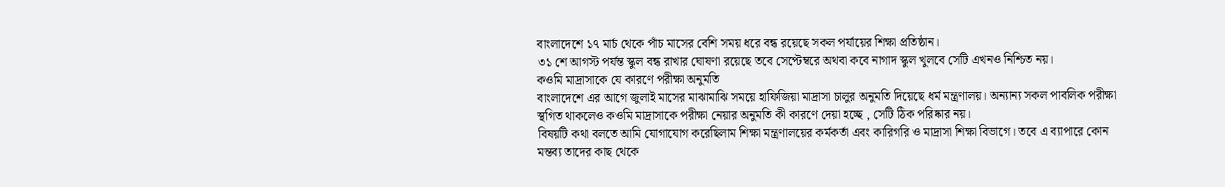বাংলাদেশে ১৭ মার্চ থেকে পাঁচ মাসের বেশি সময় ধরে বন্ধ রয়েছে সকল পর্যায়ের শিক্ষা প্রতিষ্ঠান।
৩১ শে আগস্ট পর্যন্ত স্কুল বন্ধ রাখার ঘোষণা রয়েছে তবে সেপ্টেম্বরে অথবা কবে নাগাদ স্কুল খুলবে সেটি এখনও নিশ্চিত নয়।
কওমি মাদ্রাসাকে যে কারণে পরীক্ষা অনুমতি
বাংলাদেশে এর আগে জুলাই মাসের মাঝামাঝি সময়ে হাফিজিয়া মাদ্রাসা চালুর অনুমতি দিয়েছে ধর্ম মন্ত্রণালয়। অন্যান্য সকল পাবলিক পরীক্ষা স্থগিত থাকলেও কওমি মাদ্রাসাকে পরীক্ষা নেয়ার অনুমতি কী কারণে দেয়া হচ্ছে , সেটি ঠিক পরিষ্কার নয়।
বিষয়টি কথা বলতে আমি যোগাযোগ করেছিলাম শিক্ষা মন্ত্রণালয়ের কর্মকর্তা এবং কারিগরি ও মাদ্রাসা শিক্ষা বিভাগে। তবে এ ব্যাপারে কোন মন্তব্য তাদের কাছ থেকে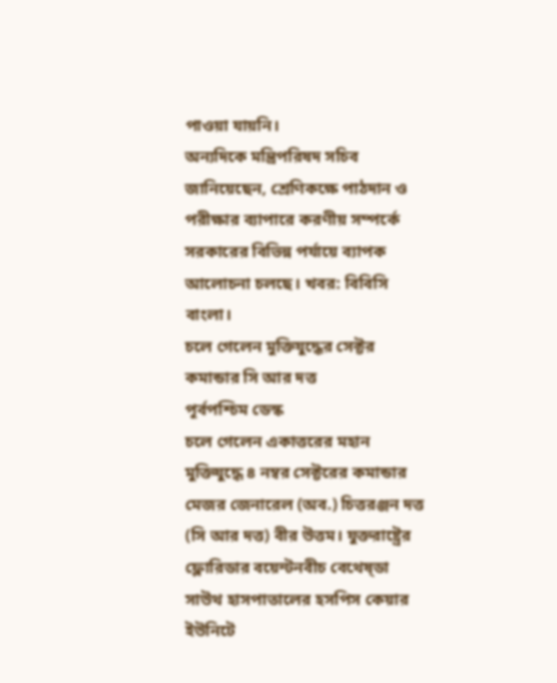পাওয়া যায়নি।
অন্যদিকে মন্ত্রিপরিষদ সচিব জানিয়েছেন, শ্রেণিকক্ষে পাঠদান ও পরীক্ষার ব্যাপারে করণীয় সম্পর্কে সরকারের বিভিন্ন পর্যায়ে ব্যাপক আলোচনা চলছে। খবর: বিবিসি বাংলা।
চলে গেলেন মুক্তিযুদ্ধের সেক্টর কমান্ডার সি আর দত্ত
পূর্বপশ্চিম ডেস্ক
চলে গেলেন একাত্তরের মহান মুক্তিযুদ্ধে ৪ নম্বর সেক্টরের কমান্ডার মেজর জেনারেল (অব.) চিত্তরঞ্জন দত্ত (সি আর দত্ত) বীর উত্তম। যুক্তরাষ্ট্রের ফ্লোরিডার বয়েন্টনবীচ বেথেষ্ডা সাউথ হাসপাতালের হসপিস কেয়ার ইউনিটে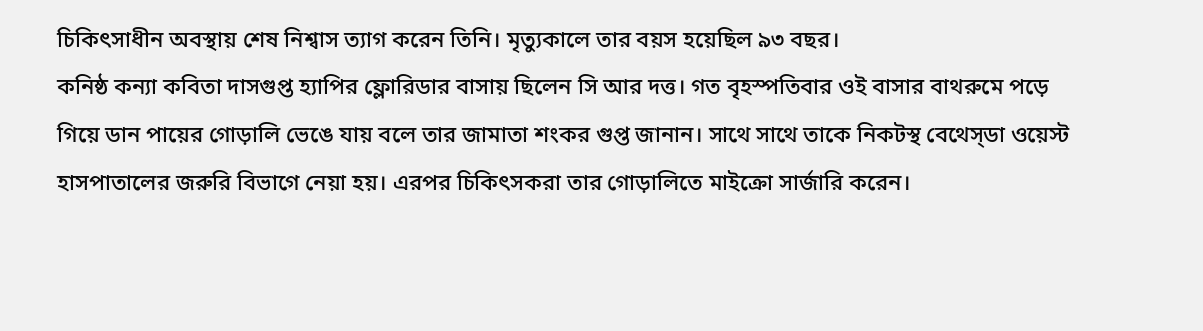চিকিৎসাধীন অবস্থায় শেষ নিশ্বাস ত্যাগ করেন তিনি। মৃত্যুকালে তার বয়স হয়েছিল ৯৩ বছর।
কনিষ্ঠ কন্যা কবিতা দাসগুপ্ত হ্যাপির ফ্লোরিডার বাসায় ছিলেন সি আর দত্ত। গত বৃহস্পতিবার ওই বাসার বাথরুমে পড়ে গিয়ে ডান পায়ের গোড়ালি ভেঙে যায় বলে তার জামাতা শংকর গুপ্ত জানান। সাথে সাথে তাকে নিকটস্থ বেথেস্ডা ওয়েস্ট হাসপাতালের জরুরি বিভাগে নেয়া হয়। এরপর চিকিৎসকরা তার গোড়ালিতে মাইক্রো সার্জারি করেন।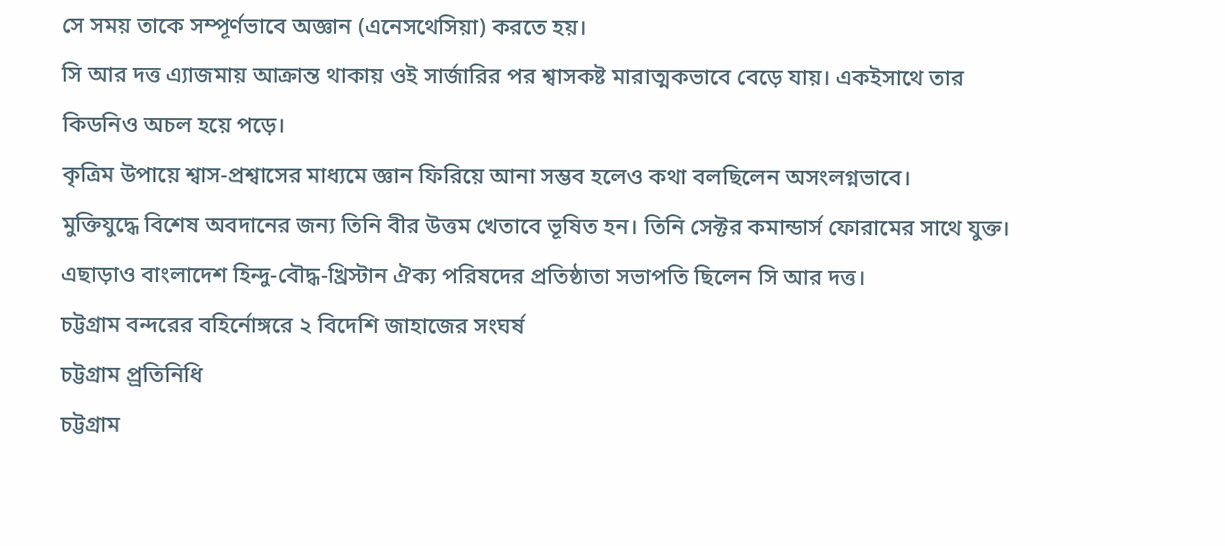সে সময় তাকে সম্পূর্ণভাবে অজ্ঞান (এনেসথেসিয়া) করতে হয়।
সি আর দত্ত এ্যাজমায় আক্রান্ত থাকায় ওই সার্জারির পর শ্বাসকষ্ট মারাত্মকভাবে বেড়ে যায়। একইসাথে তার কিডনিও অচল হয়ে পড়ে।
কৃত্রিম উপায়ে শ্বাস-প্রশ্বাসের মাধ্যমে জ্ঞান ফিরিয়ে আনা সম্ভব হলেও কথা বলছিলেন অসংলগ্নভাবে।
মুক্তিযুদ্ধে বিশেষ অবদানের জন্য তিনি বীর উত্তম খেতাবে ভূষিত হন। তিনি সেক্টর কমান্ডার্স ফোরামের সাথে যুক্ত। এছাড়াও বাংলাদেশ হিন্দু-বৌদ্ধ-খ্রিস্টান ঐক্য পরিষদের প্রতিষ্ঠাতা সভাপতি ছিলেন সি আর দত্ত।
চট্টগ্রাম বন্দরের বহির্নোঙ্গরে ২ বিদেশি জাহাজের সংঘর্ষ
চট্টগ্রাম প্র্রতিনিধি
চট্টগ্রাম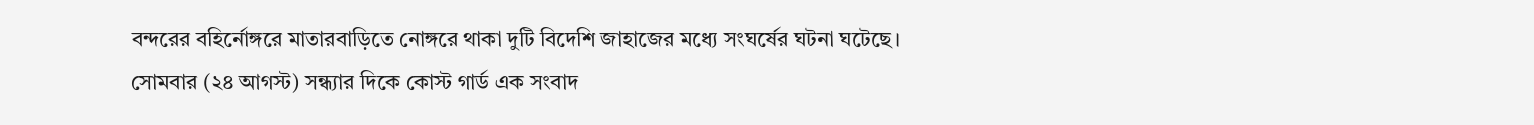বন্দরের বহির্নোঙ্গরে মাতারবাড়িতে নোঙ্গরে থাকা দুটি বিদেশি জাহাজের মধ্যে সংঘর্ষের ঘটনা ঘটেছে। সোমবার (২৪ আগস্ট) সন্ধ্যার দিকে কোস্ট গার্ড এক সংবাদ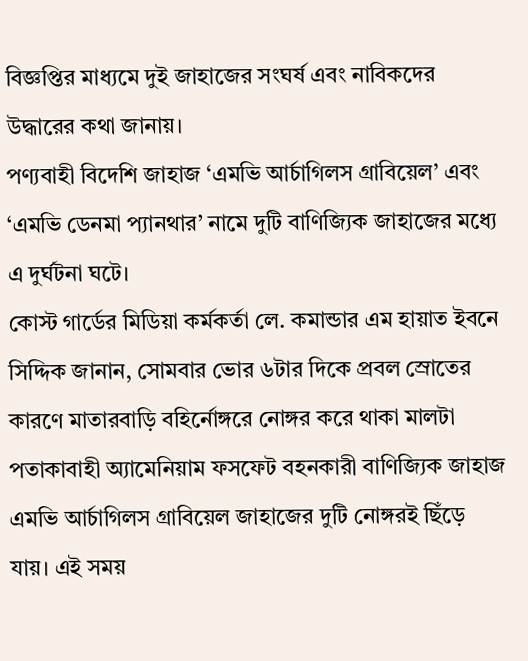বিজ্ঞপ্তির মাধ্যমে দুই জাহাজের সংঘর্ষ এবং নাবিকদের উদ্ধারের কথা জানায়।
পণ্যবাহী বিদেশি জাহাজ ‘এমভি আর্চাগিলস গ্রাবিয়েল’ এবং ‘এমভি ডেনমা প্যানথার’ নামে দুটি বাণিজ্যিক জাহাজের মধ্যে এ দুর্ঘটনা ঘটে।
কোস্ট গার্ডের মিডিয়া কর্মকর্তা লে. কমান্ডার এম হায়াত ইবনে সিদ্দিক জানান, সোমবার ভোর ৬টার দিকে প্রবল স্রোতের কারণে মাতারবাড়ি বহির্নোঙ্গরে নোঙ্গর করে থাকা মালটা পতাকাবাহী অ্যামেনিয়াম ফসফেট বহনকারী বাণিজ্যিক জাহাজ এমভি আর্চাগিলস গ্রাবিয়েল জাহাজের দুটি নোঙ্গরই ছিঁড়ে যায়। এই সময়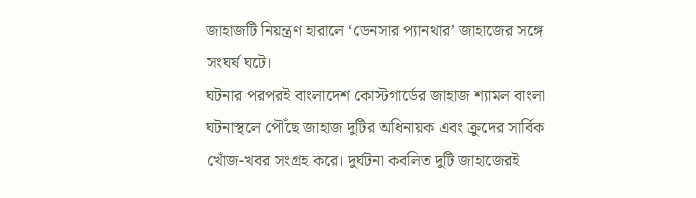জাহাজটি নিয়ন্ত্রণ হারালে ‘ডেনসার প্যানথার’ জাহাজের সঙ্গে সংঘর্ষ ঘটে।
ঘটনার পরপরই বাংলাদেশ কোস্টগার্ডের জাহাজ শ্যামল বাংলা ঘটনাস্থলে পৌঁছে জাহাজ দুটির অধিনায়ক এবং ক্রুদের সার্বিক খোঁজ-খবর সংগ্রহ করে। দুর্ঘটনা কবলিত দুটি জাহাজেরই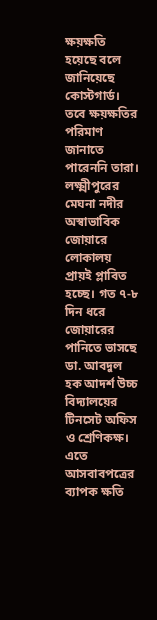ক্ষয়ক্ষতি হয়েছে বলে জানিয়েছে কোস্টগার্ড। তবে ক্ষয়ক্ষতির পরিমাণ জানাতে পারেননি তারা।
লক্ষ্মীপুরের মেঘনা নদীর অস্বাভাবিক জোয়ারে লোকালয় প্রায়ই প্লাবিত হচ্ছে। গত ৭-৮ দিন ধরে জোয়ারের পানিতে ভাসছে ডা. আবদুল হক আদর্শ উচ্চ বিদ্যালয়ের টিনসেট অফিস ও শ্রেণিকক্ষ। এতে আসবাবপত্রের ব্যাপক ক্ষতি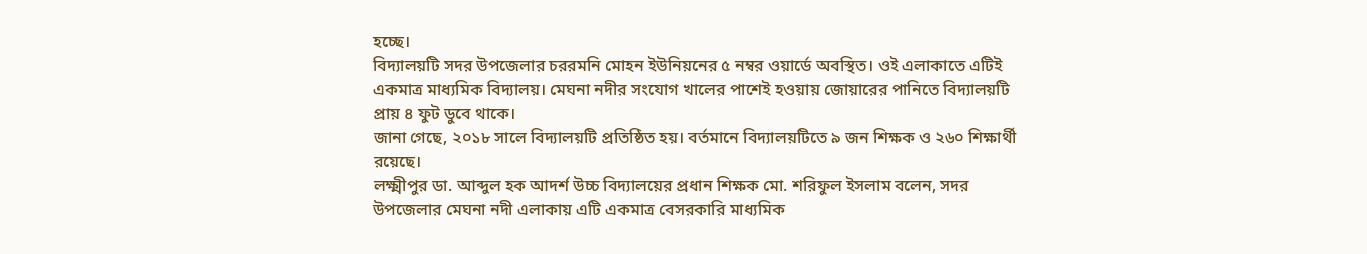হচ্ছে।
বিদ্যালয়টি সদর উপজেলার চররমনি মোহন ইউনিয়নের ৫ নম্বর ওয়ার্ডে অবস্থিত। ওই এলাকাতে এটিই একমাত্র মাধ্যমিক বিদ্যালয়। মেঘনা নদীর সংযোগ খালের পাশেই হওয়ায় জোয়ারের পানিতে বিদ্যালয়টি প্রায় ৪ ফুট ডুবে থাকে।
জানা গেছে, ২০১৮ সালে বিদ্যালয়টি প্রতিষ্ঠিত হয়। বর্তমানে বিদ্যালয়টিতে ৯ জন শিক্ষক ও ২৬০ শিক্ষার্থী রয়েছে।
লক্ষ্মীপুর ডা. আব্দুল হক আদর্শ উচ্চ বিদ্যালয়ের প্রধান শিক্ষক মো. শরিফুল ইসলাম বলেন, সদর উপজেলার মেঘনা নদী এলাকায় এটি একমাত্র বেসরকারি মাধ্যমিক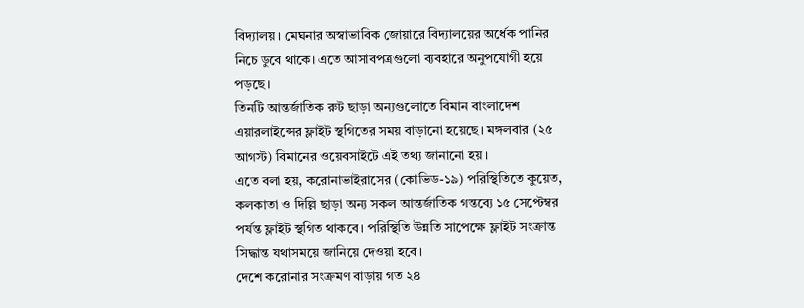বিদ্যালয়। মেঘনার অস্বাভাবিক জোয়ারে বিদ্যালয়ের অর্ধেক পানির নিচে ডুবে থাকে। এতে আসাবপত্রগুলো ব্যবহারে অনুপযোগী হয়ে পড়ছে।
তিনটি আন্তর্জাতিক রুট ছাড়া অন্যগুলোতে বিমান বাংলাদেশ এয়ারলাইন্সের ফ্লাইট স্থগিতের সময় বাড়ানো হয়েছে। মঙ্গলবার (২৫ আগস্ট) বিমানের ওয়েবসাইটে এই তথ্য জানানো হয়।
এতে বলা হয়, করোনাভাইরাসের (কোভিড-১৯) পরিস্থিতিতে কুয়েত, কলকাতা ও দিল্লি ছাড়া অন্য সকল আন্তর্জাতিক গন্তব্যে ১৫ সেপ্টেম্বর পর্যন্ত ফ্লাইট স্থগিত থাকবে। পরিস্থিতি উন্নতি সাপেক্ষে ফ্লাইট সংক্রান্ত সিদ্ধান্ত যথাসময়ে জানিয়ে দেওয়া হবে।
দেশে করোনার সংক্রমণ বাড়ায় গত ২৪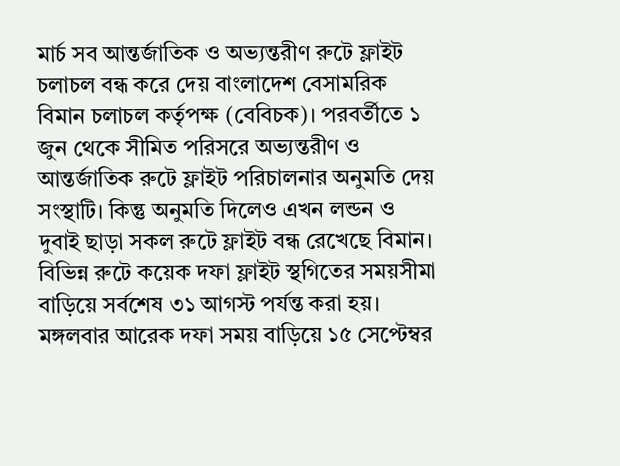মার্চ সব আন্তর্জাতিক ও অভ্যন্তরীণ রুটে ফ্লাইট চলাচল বন্ধ করে দেয় বাংলাদেশ বেসামরিক বিমান চলাচল কর্তৃপক্ষ (বেবিচক)। পরবর্তীতে ১ জুন থেকে সীমিত পরিসরে অভ্যন্তরীণ ও আন্তর্জাতিক রুটে ফ্লাইট পরিচালনার অনুমতি দেয় সংস্থাটি। কিন্তু অনুমতি দিলেও এখন লন্ডন ও দুবাই ছাড়া সকল রুটে ফ্লাইট বন্ধ রেখেছে বিমান।
বিভিন্ন রুটে কয়েক দফা ফ্লাইট স্থগিতের সময়সীমা বাড়িয়ে সর্বশেষ ৩১ আগস্ট পর্যন্ত করা হয়। মঙ্গলবার আরেক দফা সময় বাড়িয়ে ১৫ সেপ্টেম্বর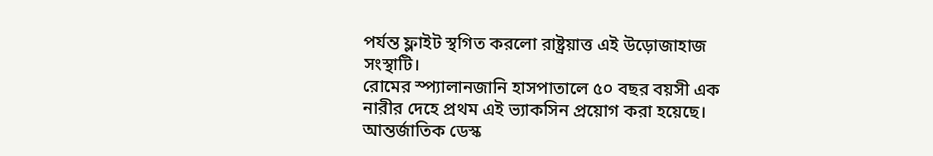পর্যন্ত ফ্লাইট স্থগিত করলো রাষ্ট্রয়াত্ত এই উড়োজাহাজ সংস্থাটি।
রোমের স্প্যালানজানি হাসপাতালে ৫০ বছর বয়সী এক নারীর দেহে প্রথম এই ভ্যাকসিন প্রয়োগ করা হয়েছে।
আন্তর্জাতিক ডেস্ক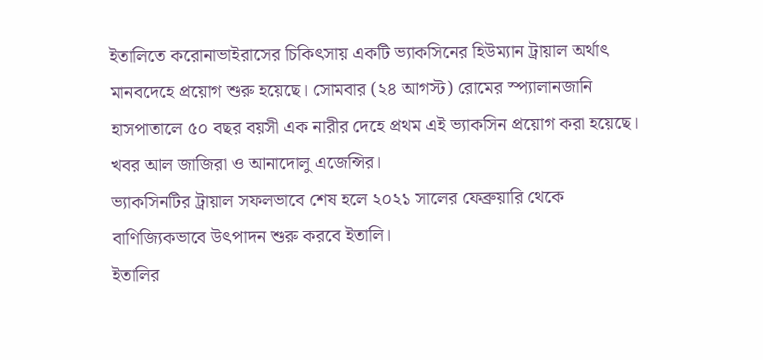ইতালিতে করোনাভাইরাসের চিকিৎসায় একটি ভ্যাকসিনের হিউম্যান ট্রায়াল অর্থাৎ মানবদেহে প্রয়োগ শুরু হয়েছে। সোমবার (২৪ আগস্ট) রোমের স্প্যালানজানি হাসপাতালে ৫০ বছর বয়সী এক নারীর দেহে প্রথম এই ভ্যাকসিন প্রয়োগ করা হয়েছে। খবর আল জাজিরা ও আনাদোলু এজেন্সির।
ভ্যাকসিনটির ট্রায়াল সফলভাবে শেষ হলে ২০২১ সালের ফেব্রুয়ারি থেকে বাণিজ্যিকভাবে উৎপাদন শুরু করবে ইতালি।
ইতালির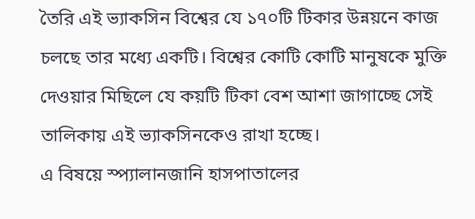তৈরি এই ভ্যাকসিন বিশ্বের যে ১৭০টি টিকার উন্নয়নে কাজ চলছে তার মধ্যে একটি। বিশ্বের কোটি কোটি মানুষকে মুক্তি দেওয়ার মিছিলে যে কয়টি টিকা বেশ আশা জাগাচ্ছে সেই তালিকায় এই ভ্যাকসিনকেও রাখা হচ্ছে।
এ বিষয়ে স্প্যালানজানি হাসপাতালের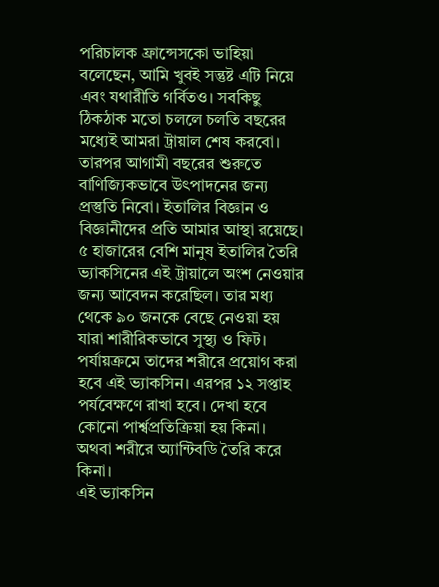পরিচালক ফ্রান্সেসকো ভাহিয়া বলেছেন, আমি খুবই সন্তুষ্ট এটি নিয়ে এবং যথারীতি গর্বিতও। সবকিছু ঠিকঠাক মতো চললে চলতি বছরের মধ্যেই আমরা ট্রায়াল শেষ করবো। তারপর আগামী বছরের শুরুতে বাণিজ্যিকভাবে উৎপাদনের জন্য প্রস্তুতি নিবো। ইতালির বিজ্ঞান ও বিজ্ঞানীদের প্রতি আমার আস্থা রয়েছে।
৫ হাজারের বেশি মানুষ ইতালির তৈরি ভ্যাকসিনের এই ট্রায়ালে অংশ নেওয়ার জন্য আবেদন করেছিল। তার মধ্য থেকে ৯০ জনকে বেছে নেওয়া হয় যারা শারীরিকভাবে সুস্থ্য ও ফিট। পর্যায়ক্রমে তাদের শরীরে প্রয়োগ করা হবে এই ভ্যাকসিন। এরপর ১২ সপ্তাহ পর্যবেক্ষণে রাখা হবে। দেখা হবে কোনো পার্শ্বপ্রতিক্রিয়া হয় কিনা। অথবা শরীরে অ্যান্টিবডি তৈরি করে কিনা।
এই ভ্যাকসিন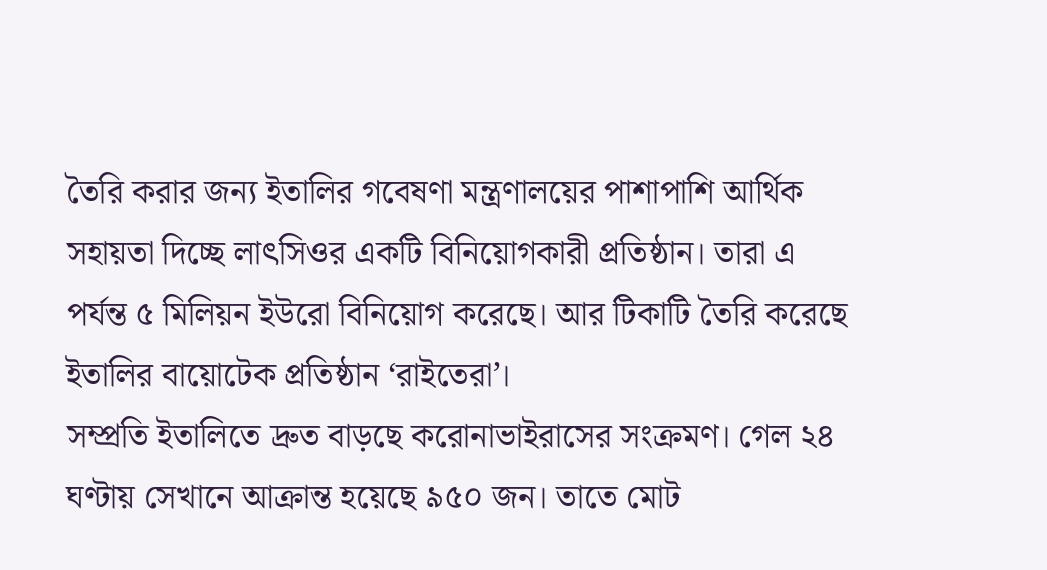তৈরি করার জন্য ইতালির গবেষণা মন্ত্রণালয়ের পাশাপাশি আর্থিক সহায়তা দিচ্ছে লাৎসিওর একটি বিনিয়োগকারী প্রতিষ্ঠান। তারা এ পর্যন্ত ৫ মিলিয়ন ইউরো বিনিয়োগ করেছে। আর টিকাটি তৈরি করেছে ইতালির বায়োটেক প্রতিষ্ঠান ‘রাইতেরা’।
সম্প্রতি ইতালিতে দ্রুত বাড়ছে করোনাভাইরাসের সংক্রমণ। গেল ২৪ ঘণ্টায় সেখানে আক্রান্ত হয়েছে ৯৫০ জন। তাতে মোট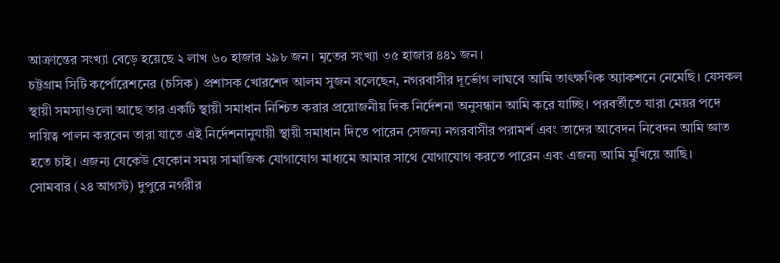আক্রান্তের সংখ্যা বেড়ে হয়েছে ২ লাখ ৬০ হাজার ২৯৮ জন। মৃতের সংখ্যা ৩৫ হাজার ৪৪১ জন।
চট্টগ্রাম সিটি কর্পোরেশনের (চসিক) প্রশাসক খোরশেদ আলম সুজন বলেছেন, নগরবাসীর দূর্ভোগ লাঘবে আমি তাৎক্ষণিক অ্যাকশনে নেমেছি। যেসকল স্থায়ী সমস্যাগুলো আছে তার একটি স্থায়ী সমাধান নিশ্চিত করার প্রয়োজনীয় দিক নির্দেশনা অনুসন্ধান আমি করে যাচ্ছি। পরবর্তীতে যারা মেয়র পদে দায়িত্ব পালন করবেন তারা যাতে এই নির্দেশনানুযায়ী স্থায়ী সমাধান দিতে পারেন সেজন্য নগরবাসীর পরামর্শ এবং তাদের আবেদন নিবেদন আমি জ্ঞাত হতে চাই। এজন্য যেকেউ যেকোন সময় সামাজিক যোগাযোগ মাধ্যমে আমার সাথে যোগাযোগ করতে পারেন এবং এজন্য আমি মুখিয়ে আছি।
সোমবার (২৪ আগস্ট) দুপুরে নগরীর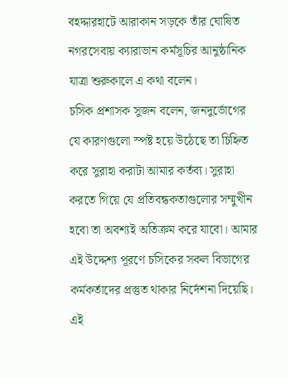বহদ্দারহাটে আরাকান সড়কে তাঁর ঘোষিত নগরসেবায় ক্যারাভান কর্মসূচির আনুষ্ঠানিক যাত্রা শুরুকালে এ কথা বলেন।
চসিক প্রশাসক সুজন বলেন, জনদুর্ভোগের যে কারণগুলো স্পষ্ট হয়ে উঠেছে তা চিহ্নিত করে সুরাহা করাটা আমার কর্তব্য। সুরাহা করতে গিয়ে যে প্রতিবন্ধকতাগুলোর সম্মুখীন হবো তা অবশ্যই অতিক্রম করে যাবো। আমার এই উদ্দেশ্য পূরণে চসিকের সকল বিভাগের কর্মকর্তাদের প্রস্তুত থাকার নির্দেশনা দিয়েছি। এই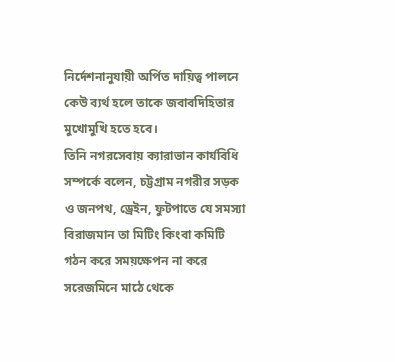নির্দেশনানুযায়ী অর্পিত দায়িত্ব পালনে কেউ ব্যর্থ হলে তাকে জবাবদিহিতার মুখোমুখি হতে হবে।
তিনি নগরসেবায় ক্যারাভান কার্যবিধি সম্পর্কে বলেন, চট্টগ্রাম নগরীর সড়ক ও জনপথ, ড্রেইন, ফুটপাতে যে সমস্যা বিরাজমান তা মিটিং কিংবা কমিটি গঠন করে সময়ক্ষেপন না করে সরেজমিনে মাঠে থেকে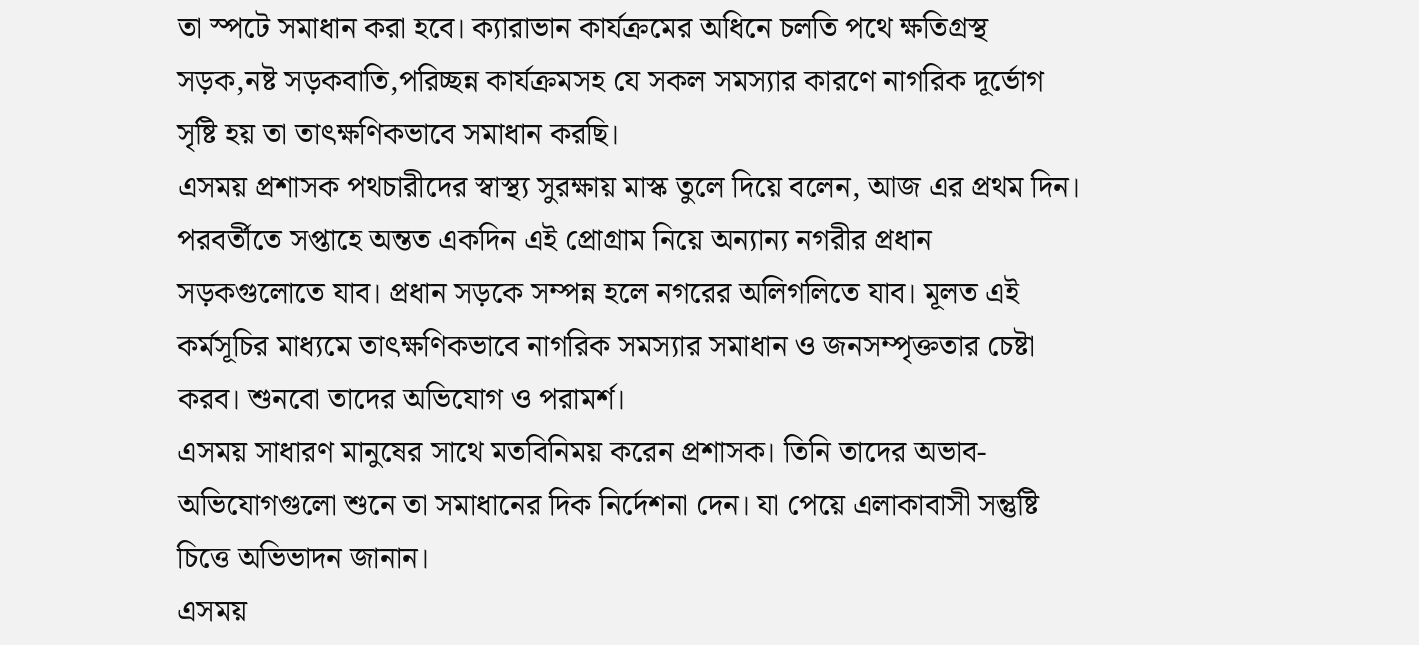তা স্পটে সমাধান করা হবে। ক্যারাভান কার্যক্রমের অধিনে চলতি পথে ক্ষতিগ্রস্থ সড়ক,নষ্ট সড়কবাতি,পরিচ্ছন্ন কার্যক্রমসহ যে সকল সমস্যার কারণে নাগরিক দূর্ভোগ সৃষ্টি হয় তা তাৎক্ষণিকভাবে সমাধান করছি।
এসময় প্রশাসক পথচারীদের স্বাস্থ্য সুরক্ষায় মাস্ক তুলে দিয়ে বলেন, আজ এর প্রথম দিন। পরবর্তীতে সপ্তাহে অন্তত একদিন এই প্রোগ্রাম নিয়ে অন্যান্য নগরীর প্রধান সড়কগুলোতে যাব। প্রধান সড়কে সম্পন্ন হলে নগরের অলিগলিতে যাব। মূলত এই কর্মসূচির মাধ্যমে তাৎক্ষণিকভাবে নাগরিক সমস্যার সমাধান ও জনসম্পৃক্ততার চেষ্টা করব। শুনবো তাদের অভিযোগ ও পরামর্শ।
এসময় সাধারণ মানুষের সাথে মতবিনিময় করেন প্রশাসক। তিনি তাদের অভাব-অভিযোগগুলো শুনে তা সমাধানের দিক নির্দেশনা দেন। যা পেয়ে এলাকাবাসী সন্তুষ্টি চিত্তে অভিভাদন জানান।
এসময়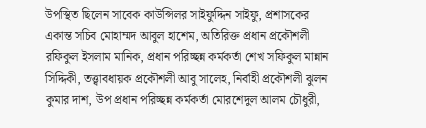উপস্থিত ছিলেন সাবেক কাউন্সিলর সাইফুদ্দিন সাইফু, প্রশাসকের একান্ত সচিব মোহাম্মদ আবুল হাশেম, অতিরিক্ত প্রধান প্রকৌশলী রফিকুল ইসলাম মানিক, প্রধান পরিচ্ছন্ন কর্মকর্তা শেখ সফিকুল মান্নান সিদ্দিকী, তত্ত্বাবধায়ক প্রকৌশলী আবু সালেহ, নির্বাহী প্রকৌশলী ঝুলন কুমার দাশ, উপ প্রধান পরিচ্ছন্ন কর্মকর্তা মোরশেদুল আলম চৌধুরী,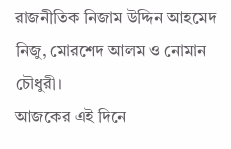রাজনীতিক নিজাম উদ্দিন আহমেদ নিজু, মোরশেদ আলম ও নোমান চৌধুরী।
আজকের এই দিনে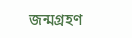জন্মগ্রহণ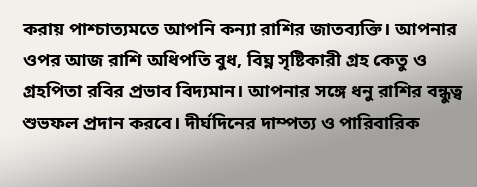করায় পাশ্চাত্যমতে আপনি কন্যা রাশির জাতব্যক্তি। আপনার ওপর আজ রাশি অধিপতি বুধ, বিঘ্ন সৃষ্টিকারী গ্রহ কেতু ও গ্রহপিতা রবির প্রভাব বিদ্যমান। আপনার সঙ্গে ধনু রাশির বন্ধুত্ব শুভফল প্রদান করবে। দীর্ঘদিনের দাম্পত্য ও পারিবারিক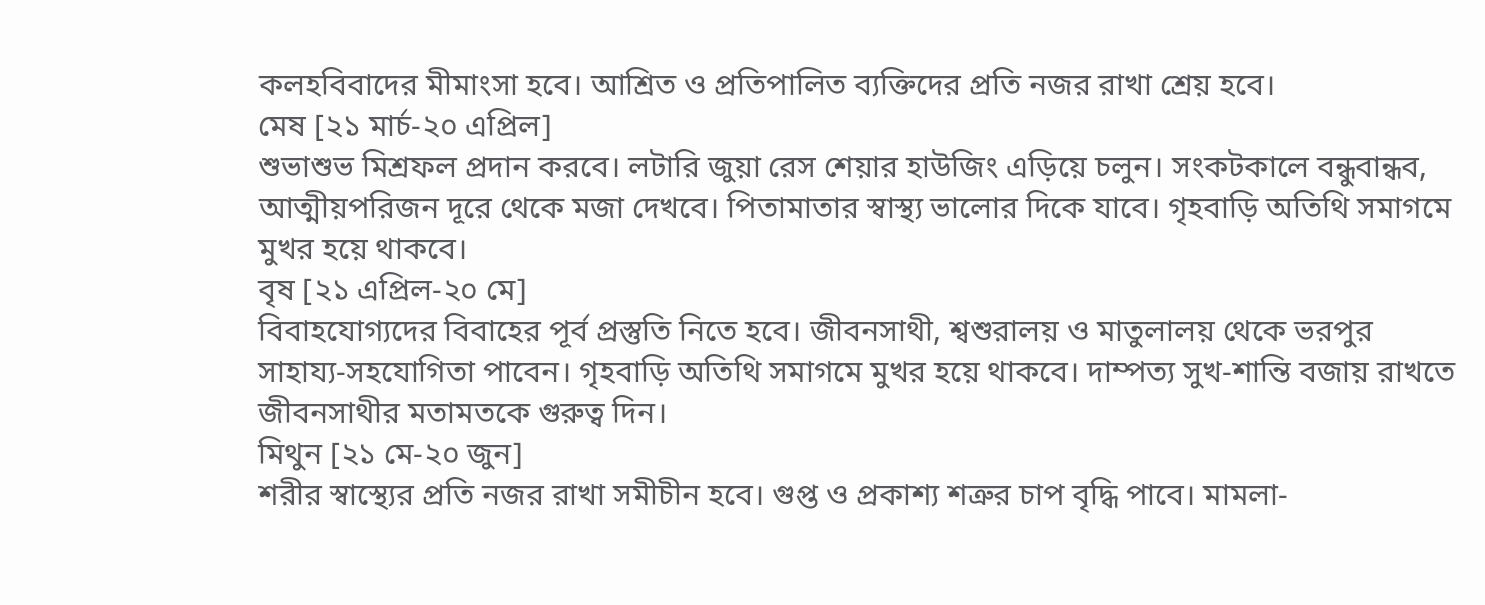কলহবিবাদের মীমাংসা হবে। আশ্রিত ও প্রতিপালিত ব্যক্তিদের প্রতি নজর রাখা শ্রেয় হবে।
মেষ [২১ মার্চ-২০ এপ্রিল]
শুভাশুভ মিশ্রফল প্রদান করবে। লটারি জুয়া রেস শেয়ার হাউজিং এড়িয়ে চলুন। সংকটকালে বন্ধুবান্ধব, আত্মীয়পরিজন দূরে থেকে মজা দেখবে। পিতামাতার স্বাস্থ্য ভালোর দিকে যাবে। গৃহবাড়ি অতিথি সমাগমে মুখর হয়ে থাকবে।
বৃষ [২১ এপ্রিল-২০ মে]
বিবাহযোগ্যদের বিবাহের পূর্ব প্রস্তুতি নিতে হবে। জীবনসাথী, শ্বশুরালয় ও মাতুলালয় থেকে ভরপুর সাহায্য-সহযোগিতা পাবেন। গৃহবাড়ি অতিথি সমাগমে মুখর হয়ে থাকবে। দাম্পত্য সুখ-শান্তি বজায় রাখতে জীবনসাথীর মতামতকে গুরুত্ব দিন।
মিথুন [২১ মে-২০ জুন]
শরীর স্বাস্থ্যের প্রতি নজর রাখা সমীচীন হবে। গুপ্ত ও প্রকাশ্য শত্রুর চাপ বৃদ্ধি পাবে। মামলা-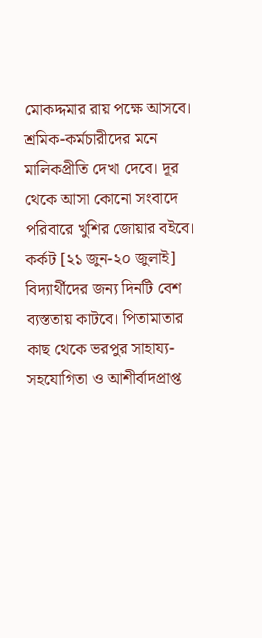মোকদ্দমার রায় পক্ষে আসবে। শ্রমিক-কর্মচারীদের মনে মালিকপ্রীতি দেখা দেবে। দূর থেকে আসা কোনো সংবাদে পরিবারে খুশির জোয়ার বইবে।
কর্কট [২১ জুন-২০ জুলাই]
বিদ্যার্থীদের জন্য দিনটি বেশ ব্যস্ততায় কাটবে। পিতামাতার কাছ থেকে ভরপুর সাহায্য-সহযোগিতা ও আশীর্বাদপ্রাপ্ত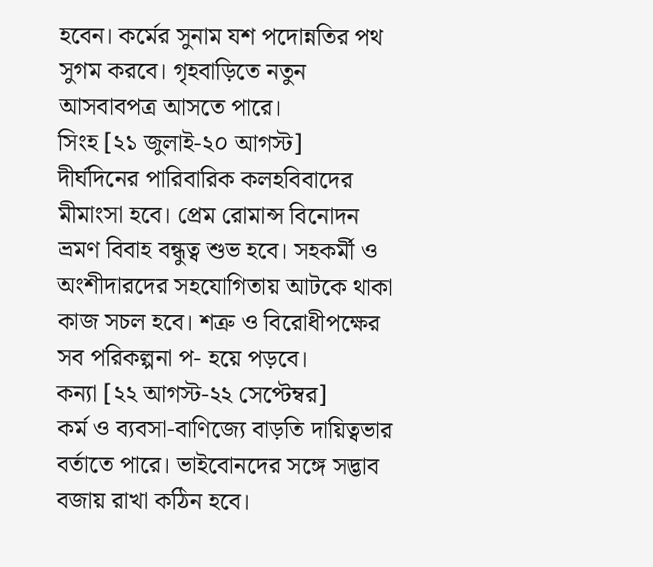হবেন। কর্মের সুনাম যশ পদোন্নতির পথ সুগম করবে। গৃহবাড়িতে নতুন আসবাবপত্র আসতে পারে।
সিংহ [২১ জুলাই-২০ আগস্ট]
দীর্ঘদিনের পারিবারিক কলহবিবাদের মীমাংসা হবে। প্রেম রোমান্স বিনোদন ভ্রমণ বিবাহ বন্ধুত্ব শুভ হবে। সহকর্মী ও অংশীদারদের সহযোগিতায় আটকে থাকা কাজ সচল হবে। শত্রু ও বিরোধীপক্ষের সব পরিকল্পনা প- হয়ে পড়বে।
কন্যা [২২ আগস্ট-২২ সেপ্টেম্বর]
কর্ম ও ব্যবসা-বাণিজ্যে বাড়তি দায়িত্বভার বর্তাতে পারে। ভাইবোনদের সঙ্গে সদ্ভাব বজায় রাখা কঠিন হবে।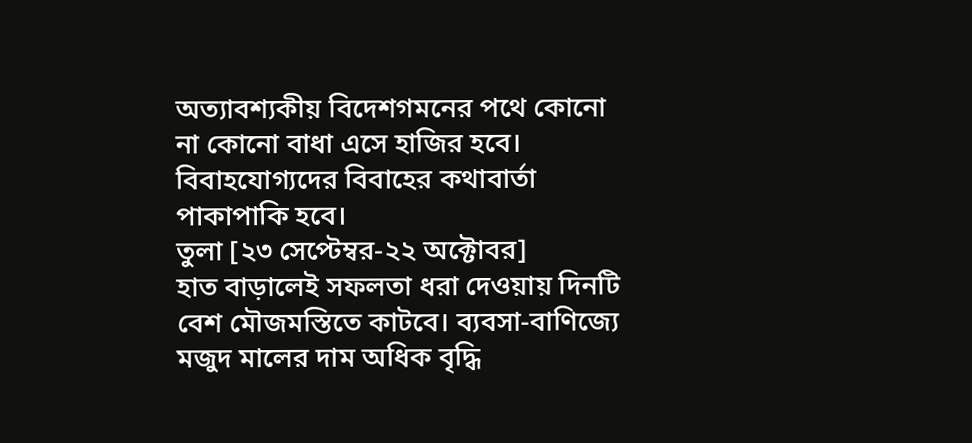অত্যাবশ্যকীয় বিদেশগমনের পথে কোনো না কোনো বাধা এসে হাজির হবে। বিবাহযোগ্যদের বিবাহের কথাবার্তা পাকাপাকি হবে।
তুলা [২৩ সেপ্টেম্বর-২২ অক্টোবর]
হাত বাড়ালেই সফলতা ধরা দেওয়ায় দিনটি বেশ মৌজমস্তিতে কাটবে। ব্যবসা-বাণিজ্যে মজুদ মালের দাম অধিক বৃদ্ধি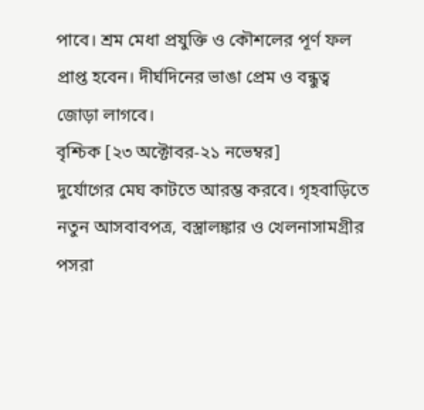পাবে। শ্রম মেধা প্রযুক্তি ও কৌশলের পূর্ণ ফল প্রাপ্ত হবেন। দীর্ঘদিনের ভাঙা প্রেম ও বন্ধুত্ব জোড়া লাগবে।
বৃশ্চিক [২৩ অক্টোবর-২১ নভেম্বর]
দুর্যোগের মেঘ কাটতে আরম্ভ করবে। গৃহবাড়িতে নতুন আসবাবপত্র, বস্ত্রালঙ্কার ও খেলনাসামগ্রীর পসরা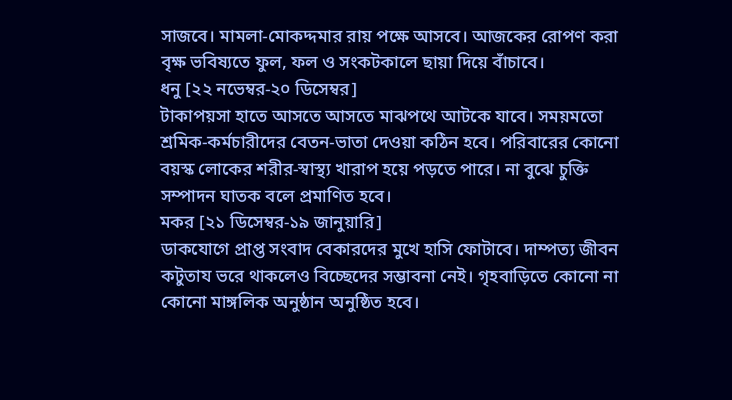সাজবে। মামলা-মোকদ্দমার রায় পক্ষে আসবে। আজকের রোপণ করা বৃক্ষ ভবিষ্যতে ফুল, ফল ও সংকটকালে ছায়া দিয়ে বাঁচাবে।
ধনু [২২ নভেম্বর-২০ ডিসেম্বর]
টাকাপয়সা হাতে আসতে আসতে মাঝপথে আটকে যাবে। সময়মতো শ্রমিক-কর্মচারীদের বেতন-ভাতা দেওয়া কঠিন হবে। পরিবারের কোনো বয়স্ক লোকের শরীর-স্বাস্থ্য খারাপ হয়ে পড়তে পারে। না বুঝে চুক্তি সম্পাদন ঘাতক বলে প্রমাণিত হবে।
মকর [২১ ডিসেম্বর-১৯ জানুয়ারি]
ডাকযোগে প্রাপ্ত সংবাদ বেকারদের মুখে হাসি ফোটাবে। দাম্পত্য জীবন কটুতায ভরে থাকলেও বিচ্ছেদের সম্ভাবনা নেই। গৃহবাড়িতে কোনো না কোনো মাঙ্গলিক অনুষ্ঠান অনুষ্ঠিত হবে।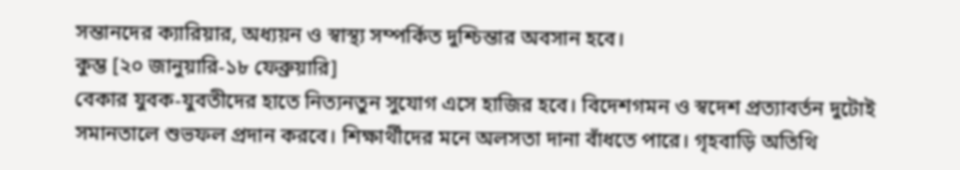সন্তানদের ক্যারিয়ার, অধ্যয়ন ও স্বাস্থ্য সম্পর্কিত দুশ্চিন্তার অবসান হবে।
কুম্ভ [২০ জানুয়ারি-১৮ ফেব্রুয়ারি]
বেকার যুবক-যুবতীদের হাতে নিত্যনতুন সুযোগ এসে হাজির হবে। বিদেশগমন ও স্বদেশ প্রত্যাবর্তন দুটোই সমানতালে শুভফল প্রদান করবে। শিক্ষার্থীদের মনে অলসতা দানা বাঁধতে পারে। গৃহবাড়ি অতিথি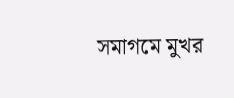সমাগমে মুখর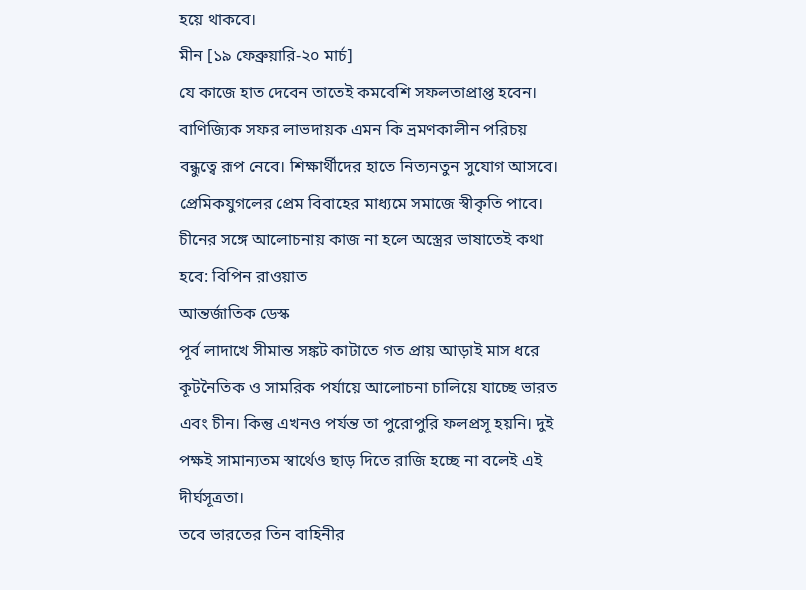হয়ে থাকবে।
মীন [১৯ ফেব্রুয়ারি-২০ মার্চ]
যে কাজে হাত দেবেন তাতেই কমবেশি সফলতাপ্রাপ্ত হবেন। বাণিজ্যিক সফর লাভদায়ক এমন কি ভ্রমণকালীন পরিচয় বন্ধুত্বে রূপ নেবে। শিক্ষার্থীদের হাতে নিত্যনতুন সুযোগ আসবে। প্রেমিকযুগলের প্রেম বিবাহের মাধ্যমে সমাজে স্বীকৃতি পাবে।
চীনের সঙ্গে আলোচনায় কাজ না হলে অস্ত্রের ভাষাতেই কথা হবে: বিপিন রাওয়াত
আন্তর্জাতিক ডেস্ক
পূর্ব লাদাখে সীমান্ত সঙ্কট কাটাতে গত প্রায় আড়াই মাস ধরে কূটনৈতিক ও সামরিক পর্যায়ে আলোচনা চালিয়ে যাচ্ছে ভারত এবং চীন। কিন্তু এখনও পর্যন্ত তা পুরোপুরি ফলপ্রসূ হয়নি। দুই পক্ষই সামান্যতম স্বার্থেও ছাড় দিতে রাজি হচ্ছে না বলেই এই দীর্ঘসূত্রতা।
তবে ভারতের তিন বাহিনীর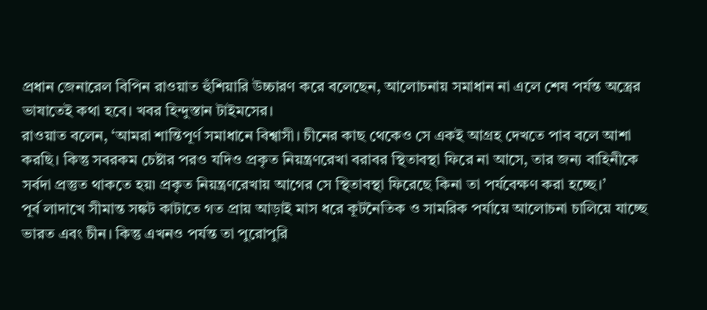প্রধান জেনারেল বিপিন রাওয়াত হুঁশিয়ারি উচ্চারণ করে বলেছেন, আলোচনায় সমাধান না এলে শেষ পর্যন্ত অস্ত্রের ভাষাতেই কথা হবে। খবর হিন্দুস্তান টাইমসের।
রাওয়াত বলেন, ‘আমরা শান্তিপূর্ণ সমাধানে বিশ্বাসী। চীনের কাছ থেকেও সে একই আগ্রহ দেখতে পাব বলে আশা করছি। কিন্তু সবরকম চেষ্টার পরও যদিও প্রকৃত নিয়ন্ত্রণরেখা বরাবর স্থিতাবস্থা ফিরে না আসে, তার জন্য বাহিনীকে সর্বদা প্রস্তুত থাকতে হয়৷ প্রকৃত নিয়ন্ত্রণরেখায় আগের সে স্থিতাবস্থা ফিরেছে কিনা তা পর্যবেক্ষণ করা হচ্ছে।’
পূর্ব লাদাখে সীমান্ত সঙ্কট কাটাতে গত প্রায় আড়াই মাস ধরে কূটনৈতিক ও সামরিক পর্যায়ে আলোচনা চালিয়ে যাচ্ছে ভারত এবং চীন। কিন্তু এখনও পর্যন্ত তা পুরোপুরি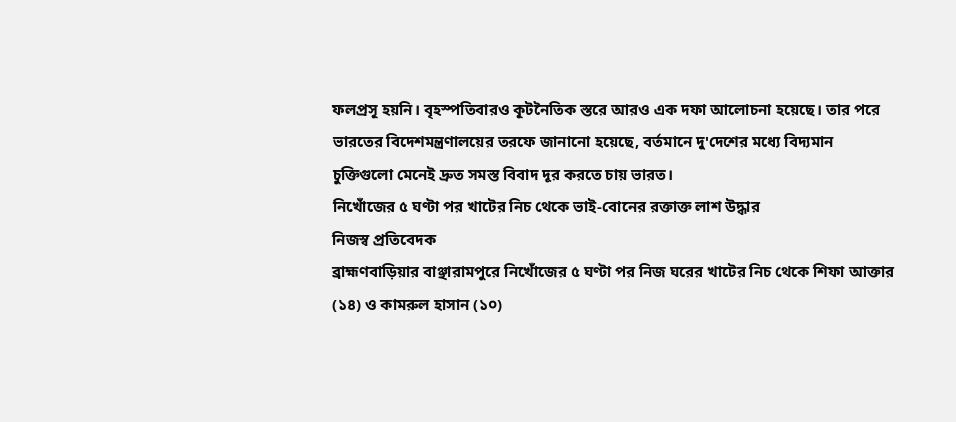ফলপ্রসূ হয়নি। বৃহস্পতিবারও কূটনৈতিক স্তরে আরও এক দফা আলোচনা হয়েছে। তার পরে ভারতের বিদেশমন্ত্রণালয়ের তরফে জানানো হয়েছে, বর্তমানে দু'দেশের মধ্যে বিদ্যমান চুক্তিগুলো মেনেই দ্রুত সমস্ত বিবাদ দূর করতে চায় ভারত।
নিখোঁজের ৫ ঘণ্টা পর খাটের নিচ থেকে ভাই-বোনের রক্তাক্ত লাশ উদ্ধার
নিজস্ব প্রতিবেদক
ব্রাহ্মণবাড়িয়ার বাঞ্ছারামপুরে নিখোঁজের ৫ ঘণ্টা পর নিজ ঘরের খাটের নিচ থেকে শিফা আক্তার (১৪) ও কামরুল হাসান (১০)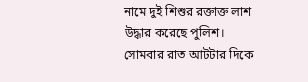নামে দুই শিশুর রক্তাক্ত লাশ উদ্ধার করেছে পুলিশ। সোমবার রাত আটটার দিকে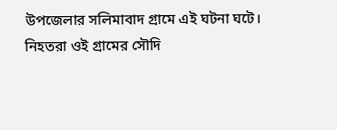উপজেলার সলিমাবাদ গ্রামে এই ঘটনা ঘটে।
নিহতরা ওই গ্রামের সৌদি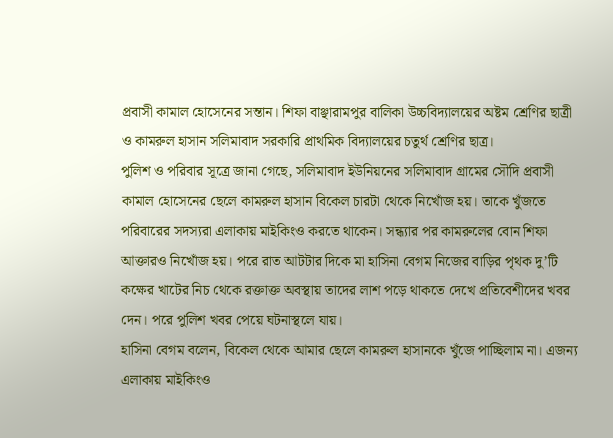প্রবাসী কামাল হোসেনের সন্তান। শিফা বাঞ্ছারামপুর বালিকা উচ্চবিদ্যালয়ের অষ্টম শ্রেণির ছাত্রী ও কামরুল হাসান সলিমাবাদ সরকারি প্রাথমিক বিদ্যালয়ের চতুর্থ শ্রেণির ছাত্র।
পুলিশ ও পরিবার সূত্রে জানা গেছে, সলিমাবাদ ইউনিয়নের সলিমাবাদ গ্রামের সৌদি প্রবাসী কামাল হোসেনের ছেলে কামরুল হাসান বিকেল চারটা থেকে নিখোঁজ হয়। তাকে খুঁজতে পরিবারের সদস্যরা এলাকায় মাইকিংও করতে থাকেন। সন্ধ্যার পর কামরুলের বোন শিফা আক্তারও নিখোঁজ হয়। পরে রাত আটটার দিকে মা হাসিনা বেগম নিজের বাড়ির পৃথক দু’টি কক্ষের খাটের নিচ থেকে রক্তাক্ত অবস্থায় তাদের লাশ পড়ে থাকতে দেখে প্রতিবেশীদের খবর দেন। পরে পুলিশ খবর পেয়ে ঘটনাস্থলে যায়।
হাসিনা বেগম বলেন, বিকেল থেকে আমার ছেলে কামরুল হাসানকে খুঁজে পাচ্ছিলাম না। এজন্য এলাকায় মাইকিংও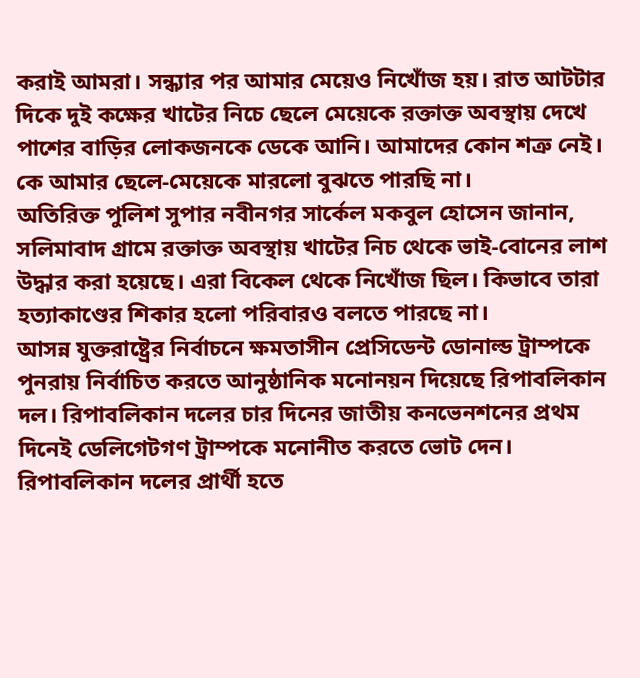করাই আমরা। সন্ধ্যার পর আমার মেয়েও নিখোঁজ হয়। রাত আটটার দিকে দুই কক্ষের খাটের নিচে ছেলে মেয়েকে রক্তাক্ত অবস্থায় দেখে পাশের বাড়ির লোকজনকে ডেকে আনি। আমাদের কোন শত্রু নেই। কে আমার ছেলে-মেয়েকে মারলো বুঝতে পারছি না।
অতিরিক্ত পুলিশ সুপার নবীনগর সার্কেল মকবুল হোসেন জানান, সলিমাবাদ গ্রামে রক্তাক্ত অবস্থায় খাটের নিচ থেকে ভাই-বোনের লাশ উদ্ধার করা হয়েছে। এরা বিকেল থেকে নিখোঁজ ছিল। কিভাবে তারা হত্যাকাণ্ডের শিকার হলো পরিবারও বলতে পারছে না।
আসন্ন যুক্তরাষ্ট্রের নির্বাচনে ক্ষমতাসীন প্রেসিডেন্ট ডোনাল্ড ট্রাম্পকে পুনরায় নির্বাচিত করতে আনুষ্ঠানিক মনোনয়ন দিয়েছে রিপাবলিকান দল। রিপাবলিকান দলের চার দিনের জাতীয় কনভেনশনের প্রথম দিনেই ডেলিগেটগণ ট্রাম্পকে মনোনীত করতে ভোট দেন।
রিপাবলিকান দলের প্রার্থী হতে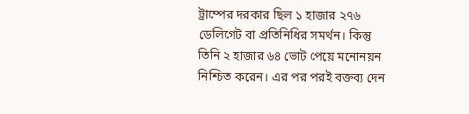ট্রাম্পের দরকার ছিল ১ হাজার ২৭৬ ডেলিগেট বা প্রতিনিধির সমর্থন। কিন্তু তিনি ২ হাজার ৬৪ ভোট পেয়ে মনোনয়ন নিশ্চিত করেন। এর পর পরই বক্তব্য দেন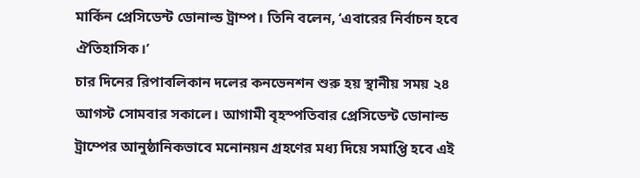মার্কিন প্রেসিডেন্ট ডোনাল্ড ট্রাম্প। তিনি বলেন, ‘এবারের নির্বাচন হবে ঐতিহাসিক।’
চার দিনের রিপাবলিকান দলের কনভেনশন শুরু হয় স্থানীয় সময় ২৪ আগস্ট সোমবার সকালে। আগামী বৃহস্পতিবার প্রেসিডেন্ট ডোনাল্ড ট্রাম্পের আনুষ্ঠানিকভাবে মনোনয়ন গ্রহণের মধ্য দিয়ে সমাপ্তি হবে এই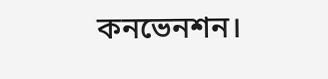কনভেনশন।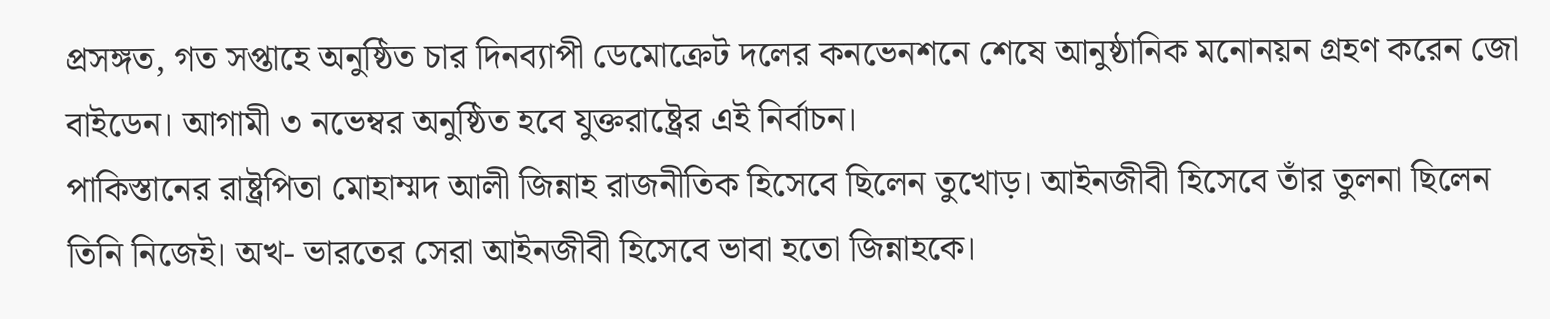প্রসঙ্গত, গত সপ্তাহে অনুষ্ঠিত চার দিনব্যাপী ডেমোক্রেট দলের কনভেনশনে শেষে আনুষ্ঠানিক মনোনয়ন গ্রহণ করেন জো বাইডেন। আগামী ৩ নভেম্বর অনুষ্ঠিত হবে যুক্তরাষ্ট্রের এই নির্বাচন।
পাকিস্তানের রাষ্ট্রপিতা মোহাম্মদ আলী জিন্নাহ রাজনীতিক হিসেবে ছিলেন তুখোড়। আইনজীবী হিসেবে তাঁর তুলনা ছিলেন তিনি নিজেই। অখ- ভারতের সেরা আইনজীবী হিসেবে ভাবা হতো জিন্নাহকে।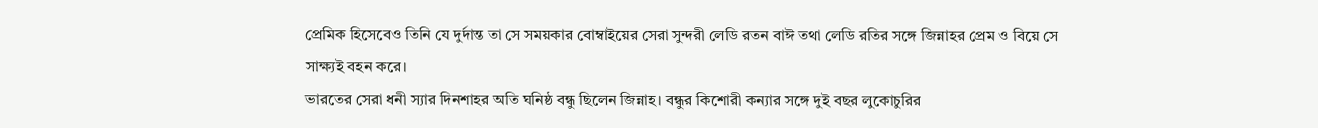প্রেমিক হিসেবেও তিনি যে দুর্দান্ত তা সে সময়কার বোম্বাইয়ের সেরা সুন্দরী লেডি রতন বাঈ তথা লেডি রতির সঙ্গে জিন্নাহর প্রেম ও বিয়ে সে সাক্ষ্যই বহন করে।
ভারতের সেরা ধনী স্যার দিনশাহর অতি ঘনিষ্ঠ বন্ধু ছিলেন জিন্নাহ। বন্ধুর কিশোরী কন্যার সঙ্গে দুই বছর লুকোচুরির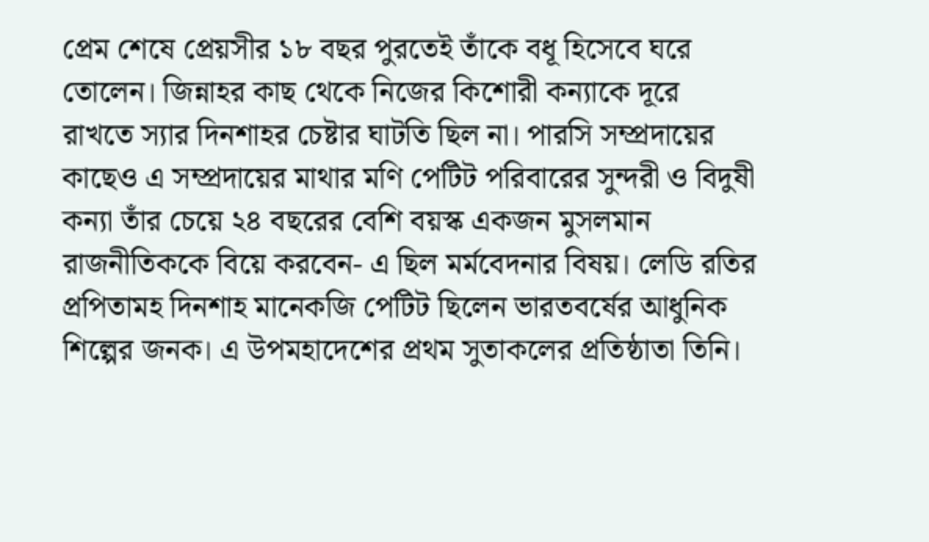প্রেম শেষে প্রেয়সীর ১৮ বছর পুরতেই তাঁকে বধূ হিসেবে ঘরে তোলেন। জিন্নাহর কাছ থেকে নিজের কিশোরী কন্যাকে দূরে রাখতে স্যার দিনশাহর চেষ্টার ঘাটতি ছিল না। পারসি সম্প্রদায়ের কাছেও এ সম্প্রদায়ের মাথার মণি পেটিট পরিবারের সুন্দরী ও বিদুষী কন্যা তাঁর চেয়ে ২৪ বছরের বেশি বয়স্ক একজন মুসলমান রাজনীতিককে বিয়ে করবেন- এ ছিল মর্মবেদনার বিষয়। লেডি রতির প্রপিতামহ দিনশাহ মানেকজি পেটিট ছিলেন ভারতবর্ষের আধুনিক শিল্পের জনক। এ উপমহাদেশের প্রথম সুতাকলের প্রতিষ্ঠাতা তিনি।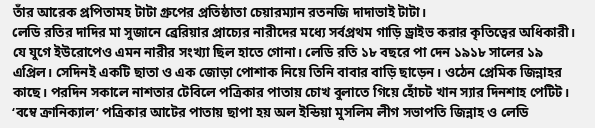তাঁর আরেক প্রপিতামহ টাটা গ্রুপের প্রতিষ্ঠাতা চেয়ারম্যান রতনজি দাদাভাই টাটা।
লেডি রতির দাদির মা সুজানে ব্রেরিয়ার প্রাচ্যের নারীদের মধ্যে সর্বপ্রথম গাড়ি ড্রাইভ করার কৃতিত্বের অধিকারী। যে যুগে ইউরোপেও এমন নারীর সংখ্যা ছিল হাতে গোনা। লেডি রতি ১৮ বছরে পা দেন ১৯১৮ সালের ১৯ এপ্রিল। সেদিনই একটি ছাতা ও এক জোড়া পোশাক নিয়ে তিনি বাবার বাড়ি ছাড়েন। ওঠেন প্রেমিক জিন্নাহর কাছে। পরদিন সকালে নাশতার টেবিলে পত্রিকার পাতায় চোখ বুলাতে গিয়ে হোঁচট খান স্যার দিনশাহ পেটিট। ‘বম্বে ক্রানিক্যাল’ পত্রিকার আটের পাতায় ছাপা হয় অল ইন্ডিয়া মুসলিম লীগ সভাপতি জিন্নাহ ও লেডি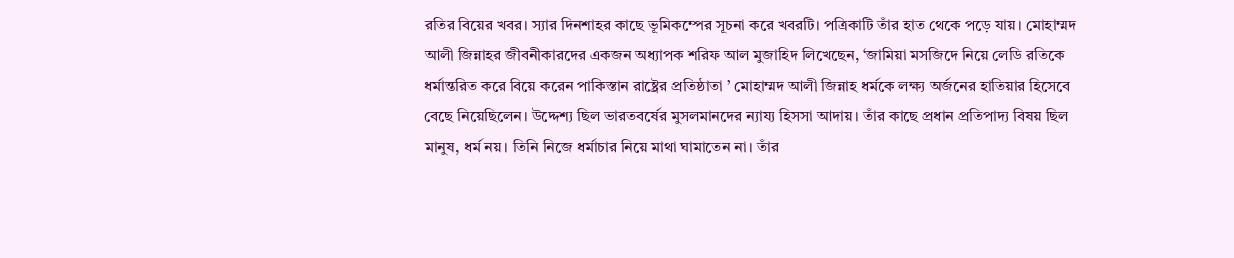রতির বিয়ের খবর। স্যার দিনশাহর কাছে ভূমিকম্পের সূচনা করে খবরটি। পত্রিকাটি তাঁর হাত থেকে পড়ে যায়। মোহাম্মদ আলী জিন্নাহর জীবনীকারদের একজন অধ্যাপক শরিফ আল মুজাহিদ লিখেছেন, ‘জামিয়া মসজিদে নিয়ে লেডি রতিকে ধর্মান্তরিত করে বিয়ে করেন পাকিস্তান রাষ্ট্রের প্রতিষ্ঠাতা ’ মোহাম্মদ আলী জিন্নাহ ধর্মকে লক্ষ্য অর্জনের হাতিয়ার হিসেবে বেছে নিয়েছিলেন। উদ্দেশ্য ছিল ভারতবর্ষের মুসলমানদের ন্যায্য হিসসা আদায়। তাঁর কাছে প্রধান প্রতিপাদ্য বিষয় ছিল মানুষ, ধর্ম নয়। তিনি নিজে ধর্মাচার নিয়ে মাথা ঘামাতেন না। তাঁর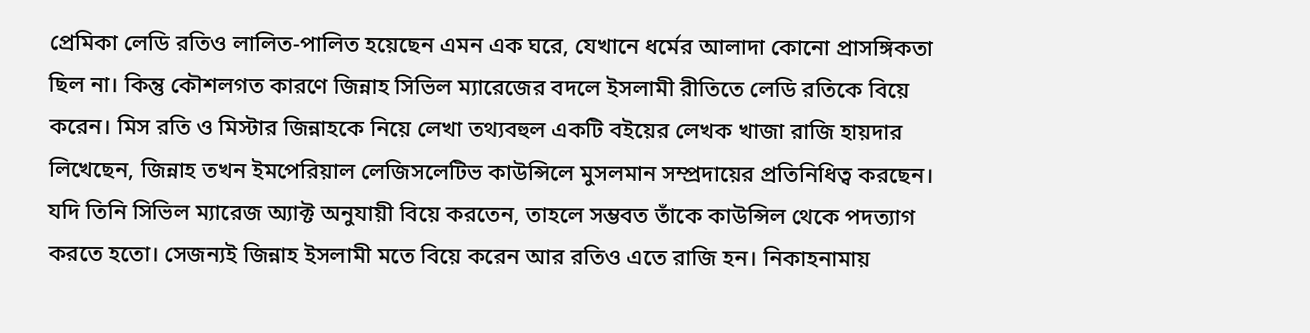প্রেমিকা লেডি রতিও লালিত-পালিত হয়েছেন এমন এক ঘরে, যেখানে ধর্মের আলাদা কোনো প্রাসঙ্গিকতা ছিল না। কিন্তু কৌশলগত কারণে জিন্নাহ সিভিল ম্যারেজের বদলে ইসলামী রীতিতে লেডি রতিকে বিয়ে করেন। মিস রতি ও মিস্টার জিন্নাহকে নিয়ে লেখা তথ্যবহুল একটি বইয়ের লেখক খাজা রাজি হায়দার লিখেছেন, জিন্নাহ তখন ইমপেরিয়াল লেজিসলেটিভ কাউন্সিলে মুসলমান সম্প্রদায়ের প্রতিনিধিত্ব করছেন। যদি তিনি সিভিল ম্যারেজ অ্যাক্ট অনুযায়ী বিয়ে করতেন, তাহলে সম্ভবত তাঁকে কাউন্সিল থেকে পদত্যাগ করতে হতো। সেজন্যই জিন্নাহ ইসলামী মতে বিয়ে করেন আর রতিও এতে রাজি হন। নিকাহনামায়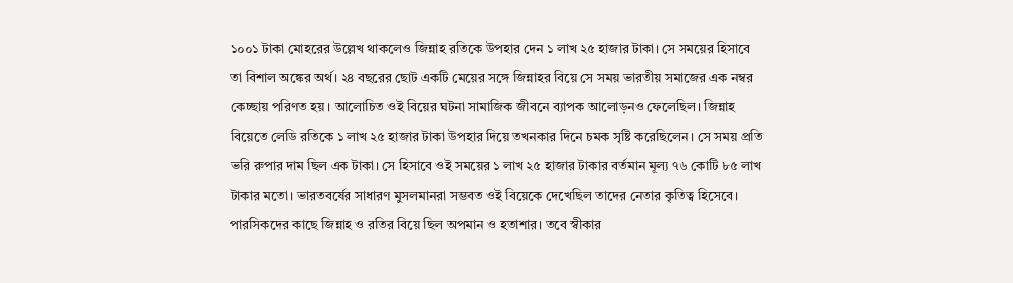১০০১ টাকা মোহরের উল্লেখ থাকলেও জিন্নাহ রতিকে উপহার দেন ১ লাখ ২৫ হাজার টাকা। সে সময়ের হিসাবে তা বিশাল অঙ্কের অর্থ। ২৪ বছরের ছোট একটি মেয়ের সঙ্গে জিন্নাহর বিয়ে সে সময় ভারতীয় সমাজের এক নম্বর কেচ্ছায় পরিণত হয়। আলোচিত ওই বিয়ের ঘটনা সামাজিক জীবনে ব্যাপক আলোড়নও ফেলেছিল। জিন্নাহ বিয়েতে লেডি রতিকে ১ লাখ ২৫ হাজার টাকা উপহার দিয়ে তখনকার দিনে চমক সৃষ্টি করেছিলেন। সে সময় প্রতি ভরি রুপার দাম ছিল এক টাকা। সে হিসাবে ওই সময়ের ১ লাখ ২৫ হাজার টাকার বর্তমান মূল্য ৭৬ কোটি ৮৫ লাখ টাকার মতো। ভারতবর্ষের সাধারণ মুসলমানরা সম্ভবত ওই বিয়েকে দেখেছিল তাদের নেতার কৃতিত্ব হিসেবে। পারসিকদের কাছে জিন্নাহ ও রতির বিয়ে ছিল অপমান ও হতাশার। তবে স্বীকার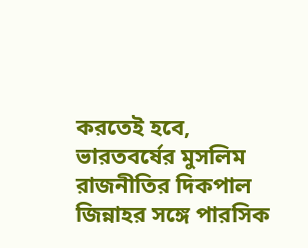করতেই হবে, ভারতবর্ষের মুসলিম রাজনীতির দিকপাল জিন্নাহর সঙ্গে পারসিক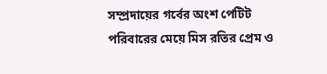সম্প্রদায়ের গর্বের অংশ পেটিট পরিবারের মেয়ে মিস রতির প্রেম ও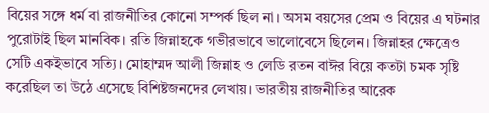বিয়ের সঙ্গে ধর্ম বা রাজনীতির কোনো সম্পর্ক ছিল না। অসম বয়সের প্রেম ও বিয়ের এ ঘটনার পুরোটাই ছিল মানবিক। রতি জিন্নাহকে গভীরভাবে ভালোবেসে ছিলেন। জিন্নাহর ক্ষেত্রেও সেটি একইভাবে সত্যি। মোহাম্মদ আলী জিন্নাহ ও লেডি রতন বাঈর বিয়ে কতটা চমক সৃষ্টি করেছিল তা উঠে এসেছে বিশিষ্টজনদের লেখায়। ভারতীয় রাজনীতির আরেক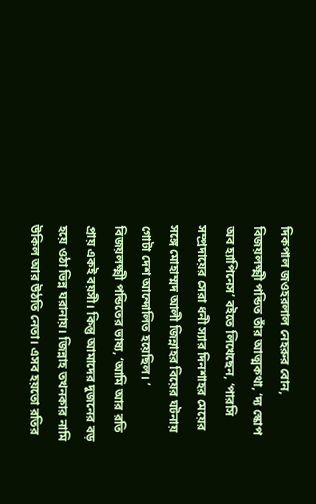দিকপাল জওহরলাল নেহরুর বোন, বিজয়লক্ষ্মী পন্ডিত তাঁর আত্মকথা, ‘দ্য স্কোপ অব হ্যাপিনেস’ বইতে লিখেছেন, ‘পারসি সম্প্রদায়ের সেরা ধনী স্যার দিনশাহর মেয়ের সঙ্গে মোহাম্মদ আলী জিন্নাহর বিয়ের ঘটনায় গোটা দেশ আন্দোলিত হয়েছিল। ’ বিজয়লক্ষ্মী পন্ডিতের ভাষ্য, ‘আমি আর রতি প্রায় একই বয়সী। কিন্তু আমাদের দুজনের বড় হয়ে ওঠা ভিন্ন ঘরানায়। জিন্নাহ তখনকার নামি উকিল আর উঠতি নেতা। এসব হয়তো রতির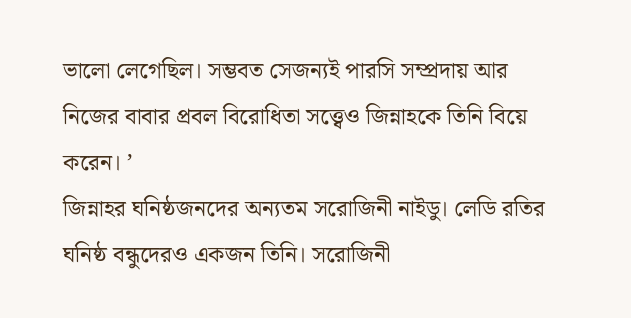ভালো লেগেছিল। সম্ভবত সেজন্যই পারসি সম্প্রদায় আর নিজের বাবার প্রবল বিরোধিতা সত্ত্বেও জিন্নাহকে তিনি বিয়ে করেন। ’
জিন্নাহর ঘনিষ্ঠজনদের অন্যতম সরোজিনী নাইডু। লেডি রতির ঘনিষ্ঠ বন্ধুদেরও একজন তিনি। সরোজিনী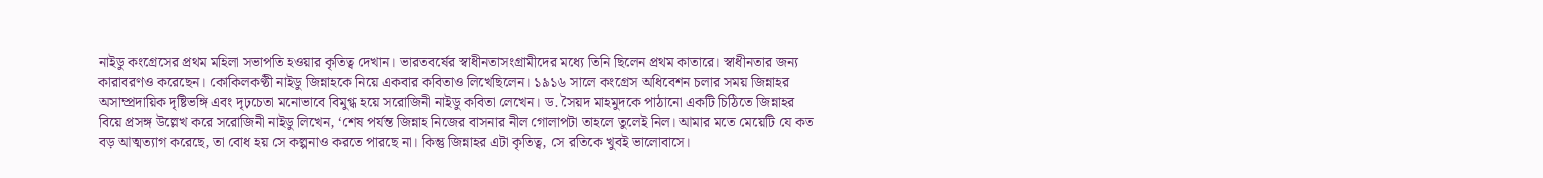নাইডু কংগ্রেসের প্রথম মহিলা সভাপতি হওয়ার কৃতিত্ব দেখান। ভারতবর্ষের স্বাধীনতাসংগ্রামীদের মধ্যে তিনি ছিলেন প্রথম কাতারে। স্বাধীনতার জন্য কারাবরণও করেছেন। কোকিলকণ্ঠী নাইডু জিন্নাহকে নিয়ে একবার কবিতাও লিখেছিলেন। ১৯১৬ সালে কংগ্রেস অধিবেশন চলার সময় জিন্নাহর অসাম্প্রদায়িক দৃষ্টিভঙ্গি এবং দৃঢ়চেতা মনোভাবে বিমুগ্ধ হয়ে সরোজিনী নাইডু কবিতা লেখেন। ড. সৈয়দ মাহমুদকে পাঠানো একটি চিঠিতে জিন্নাহর বিয়ে প্রসঙ্গ উল্লেখ করে সরোজিনী নাইডু লিখেন, ‘শেষ পর্যন্ত জিন্নাহ নিজের বাসনার নীল গোলাপটা তাহলে তুলেই নিল। আমার মতে মেয়েটি যে কত বড় আত্মত্যাগ করেছে, তা বোধ হয় সে কল্পনাও করতে পারছে না। কিন্তু জিন্নাহর এটা কৃতিত্ব, সে রতিকে খুবই ভালোবাসে।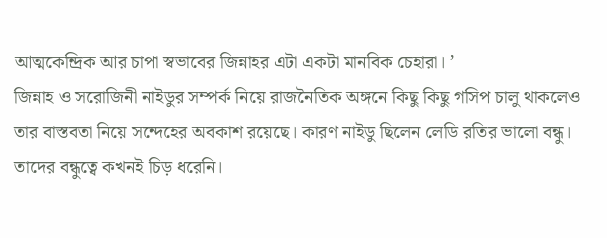আত্মকেন্দ্রিক আর চাপা স্বভাবের জিন্নাহর এটা একটা মানবিক চেহারা। ’
জিন্নাহ ও সরোজিনী নাইডুর সম্পর্ক নিয়ে রাজনৈতিক অঙ্গনে কিছু কিছু গসিপ চালু থাকলেও তার বাস্তবতা নিয়ে সন্দেহের অবকাশ রয়েছে। কারণ নাইডু ছিলেন লেডি রতির ভালো বন্ধু। তাদের বন্ধুত্বে কখনই চিড় ধরেনি।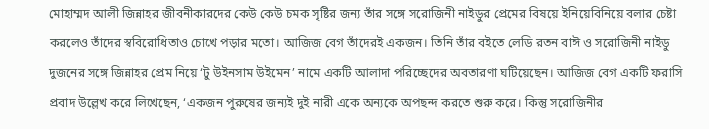মোহাম্মদ আলী জিন্নাহর জীবনীকারদের কেউ কেউ চমক সৃষ্টির জন্য তাঁর সঙ্গে সরোজিনী নাইডুর প্রেমের বিষয়ে ইনিয়েবিনিয়ে বলার চেষ্টা করলেও তাঁদের স্ববিরোধিতাও চোখে পড়ার মতো। আজিজ বেগ তাঁদেরই একজন। তিনি তাঁর বইতে লেডি রতন বাঈ ও সরোজিনী নাইডু দুজনের সঙ্গে জিন্নাহর প্রেম নিয়ে ‘টু উইনসাম উইমেন’ নামে একটি আলাদা পরিচ্ছেদের অবতারণা ঘটিয়েছেন। আজিজ বেগ একটি ফরাসি প্রবাদ উল্লেখ করে লিখেছেন, ‘একজন পুরুষের জন্যই দুই নারী একে অন্যকে অপছন্দ করতে শুরু করে। কিন্তু সরোজিনীর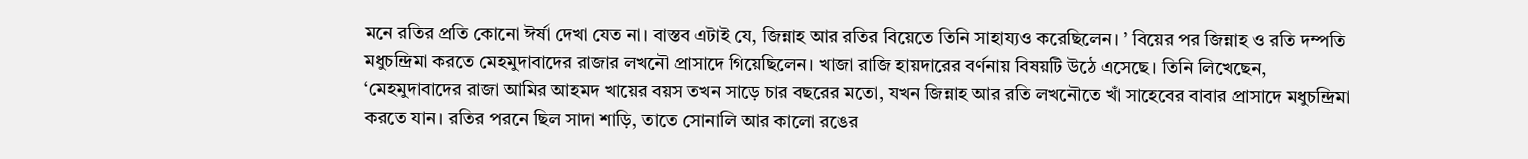মনে রতির প্রতি কোনো ঈর্ষা দেখা যেত না। বাস্তব এটাই যে, জিন্নাহ আর রতির বিয়েতে তিনি সাহায্যও করেছিলেন। ’ বিয়ের পর জিন্নাহ ও রতি দম্পতি মধুচন্দ্রিমা করতে মেহমুদাবাদের রাজার লখনৌ প্রাসাদে গিয়েছিলেন। খাজা রাজি হায়দারের বর্ণনায় বিষয়টি উঠে এসেছে। তিনি লিখেছেন, ‘মেহমুদাবাদের রাজা আমির আহমদ খায়ের বয়স তখন সাড়ে চার বছরের মতো, যখন জিন্নাহ আর রতি লখনৌতে খাঁ সাহেবের বাবার প্রাসাদে মধুচন্দ্রিমা করতে যান। রতির পরনে ছিল সাদা শাড়ি, তাতে সোনালি আর কালো রঙের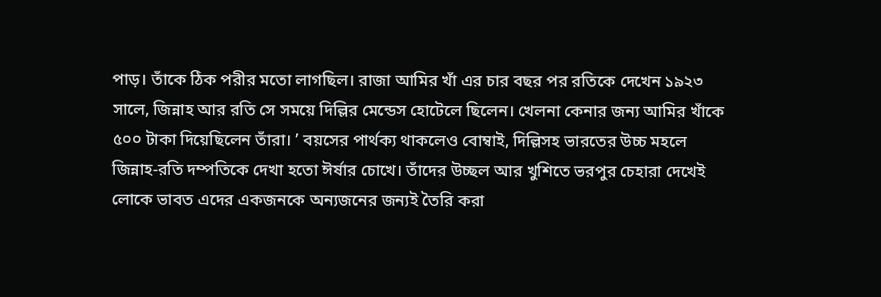পাড়। তাঁকে ঠিক পরীর মতো লাগছিল। রাজা আমির খাঁ এর চার বছর পর রতিকে দেখেন ১৯২৩ সালে, জিন্নাহ আর রতি সে সময়ে দিল্লির মেন্ডেস হোটেলে ছিলেন। খেলনা কেনার জন্য আমির খাঁকে ৫০০ টাকা দিয়েছিলেন তাঁরা। ’ বয়সের পার্থক্য থাকলেও বোম্বাই, দিল্লিসহ ভারতের উচ্চ মহলে জিন্নাহ-রতি দম্পতিকে দেখা হতো ঈর্ষার চোখে। তাঁদের উচ্ছল আর খুশিতে ভরপুর চেহারা দেখেই লোকে ভাবত এদের একজনকে অন্যজনের জন্যই তৈরি করা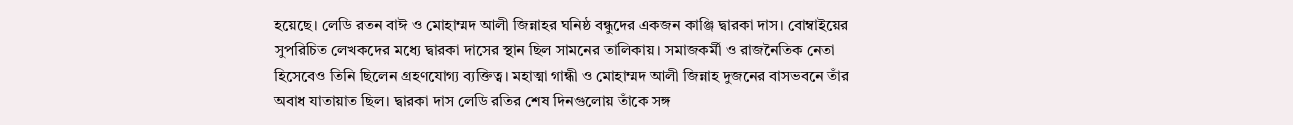হয়েছে। লেডি রতন বাঈ ও মোহাম্মদ আলী জিন্নাহর ঘনিষ্ঠ বন্ধুদের একজন কাঞ্জি দ্বারকা দাস। বোম্বাইয়ের সুপরিচিত লেখকদের মধ্যে দ্বারকা দাসের স্থান ছিল সামনের তালিকায়। সমাজকর্মী ও রাজনৈতিক নেতা হিসেবেও তিনি ছিলেন গ্রহণযোগ্য ব্যক্তিত্ব। মহাত্মা গান্ধী ও মোহাম্মদ আলী জিন্নাহ দুজনের বাসভবনে তাঁর অবাধ যাতায়াত ছিল। দ্বারকা দাস লেডি রতির শেষ দিনগুলোয় তাঁকে সঙ্গ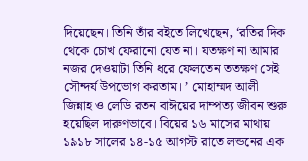দিয়েছেন। তিনি তাঁর বইতে লিখেছেন, ‘রতির দিক থেকে চোখ ফেরানো যেত না। যতক্ষণ না আমার নজর দেওয়াটা তিনি ধরে ফেলতেন ততক্ষণ সেই সৌন্দর্য উপভোগ করতাম। ’ মোহাম্মদ আলী জিন্নাহ ও লেডি রতন বাঈয়ের দাম্পত্য জীবন শুরু হয়েছিল দারুণভাবে। বিয়ের ১৬ মাসের মাথায় ১৯১৮ সালের ১৪-১৫ আগস্ট রাতে লন্ডনের এক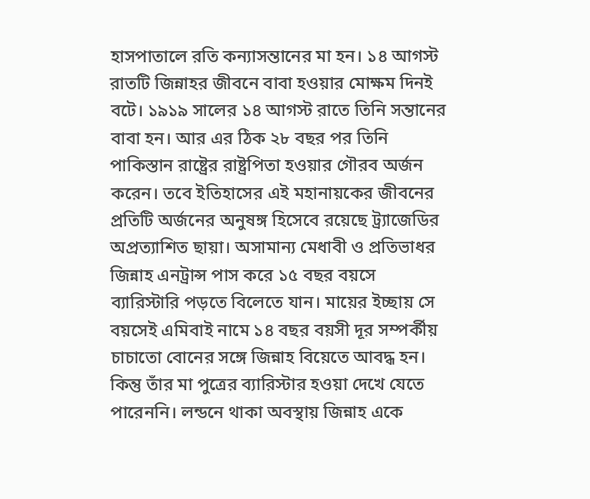হাসপাতালে রতি কন্যাসন্তানের মা হন। ১৪ আগস্ট রাতটি জিন্নাহর জীবনে বাবা হওয়ার মোক্ষম দিনই বটে। ১৯১৯ সালের ১৪ আগস্ট রাতে তিনি সন্তানের বাবা হন। আর এর ঠিক ২৮ বছর পর তিনি পাকিস্তান রাষ্ট্রের রাষ্ট্রপিতা হওয়ার গৌরব অর্জন করেন। তবে ইতিহাসের এই মহানায়কের জীবনের প্রতিটি অর্জনের অনুষঙ্গ হিসেবে রয়েছে ট্র্যাজেডির অপ্রত্যাশিত ছায়া। অসামান্য মেধাবী ও প্রতিভাধর জিন্নাহ এনট্রান্স পাস করে ১৫ বছর বয়সে ব্যারিস্টারি পড়তে বিলেতে যান। মায়ের ইচ্ছায় সে বয়সেই এমিবাই নামে ১৪ বছর বয়সী দূর সম্পর্কীয় চাচাতো বোনের সঙ্গে জিন্নাহ বিয়েতে আবদ্ধ হন। কিন্তু তাঁর মা পুত্রের ব্যারিস্টার হওয়া দেখে যেতে পারেননি। লন্ডনে থাকা অবস্থায় জিন্নাহ একে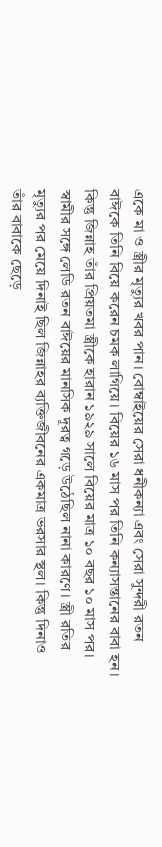একে মা ও স্ত্রীর মৃত্যুর খবর পান। বোম্বাইয়ের সেরা ধনীকন্যা এবং সেরা সুন্দরী রতন বাঈকে তিনি বিয়ে করেন চমক লাগিয়ে। বিয়ের ১৬ মাস পর তিনি কন্যাসন্তানের বাবা হন। কিন্তু জিন্নাহ তাঁর প্রিয়তমা স্ত্রীকে হারান ১৯২৯ সালে বিয়ের মাত্র ১০ বছর ১০ মাস পর। স্বামীর সঙ্গে লেডি রতন বাঈয়ের মানসিক দূরত্ব গড়ে উঠেছিল নানা কারণে। স্ত্রী রতির মৃত্যুর পর মেয়ে দিনাই ছিল জিন্নাহর ব্যক্তিজীবনের একমাত্র ভরসার স্থল। কিন্তু দিনাও তাঁর বাবাকে ছেড়ে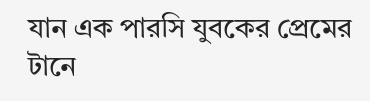যান এক পারসি যুবকের প্রেমের টানে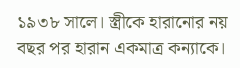১৯৩৮ সালে। স্ত্রীকে হারানোর নয় বছর পর হারান একমাত্র কন্যাকে।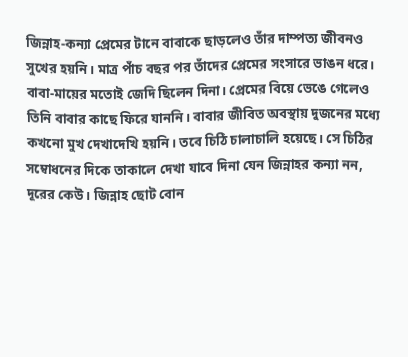জিন্নাহ-কন্যা প্রেমের টানে বাবাকে ছাড়লেও তাঁর দাম্পত্য জীবনও সুখের হয়নি। মাত্র পাঁচ বছর পর তাঁদের প্রেমের সংসারে ভাঙন ধরে। বাবা-মায়ের মতোই জেদি ছিলেন দিনা। প্রেমের বিয়ে ভেঙে গেলেও তিনি বাবার কাছে ফিরে যাননি। বাবার জীবিত অবস্থায় দুজনের মধ্যে কখনো মুখ দেখাদেখি হয়নি। তবে চিঠি চালাচালি হয়েছে। সে চিঠির সম্বোধনের দিকে তাকালে দেখা যাবে দিনা যেন জিন্নাহর কন্যা নন, দূরের কেউ। জিন্নাহ ছোট বোন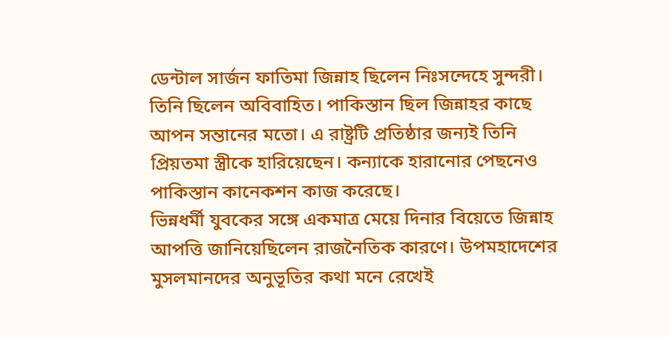ডেন্টাল সার্জন ফাতিমা জিন্নাহ ছিলেন নিঃসন্দেহে সুন্দরী। তিনি ছিলেন অবিবাহিত। পাকিস্তান ছিল জিন্নাহর কাছে আপন সন্তানের মতো। এ রাষ্ট্রটি প্রতিষ্ঠার জন্যই তিনি প্রিয়তমা স্ত্রীকে হারিয়েছেন। কন্যাকে হারানোর পেছনেও পাকিস্তান কানেকশন কাজ করেছে।
ভিন্নধর্মী যুবকের সঙ্গে একমাত্র মেয়ে দিনার বিয়েতে জিন্নাহ আপত্তি জানিয়েছিলেন রাজনৈতিক কারণে। উপমহাদেশের মুসলমানদের অনুভূতির কথা মনে রেখেই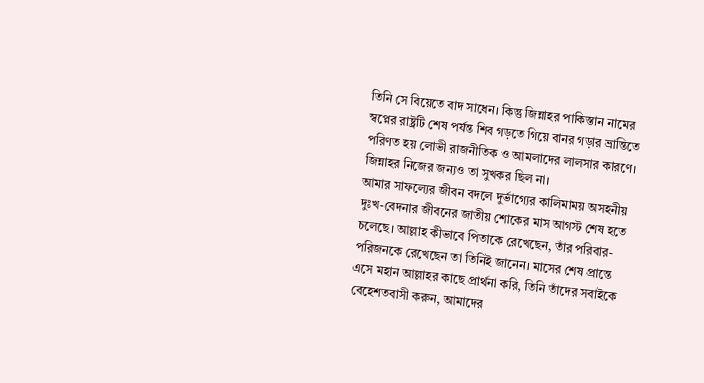তিনি সে বিয়েতে বাদ সাধেন। কিন্তু জিন্নাহর পাকিস্তান নামের স্বপ্নের রাষ্ট্রটি শেষ পর্যন্ত শিব গড়তে গিয়ে বানর গড়ার ভ্রান্তিতে পরিণত হয় লোভী রাজনীতিক ও আমলাদের লালসার কারণে। জিন্নাহর নিজের জন্যও তা সুখকর ছিল না।
আমার সাফল্যের জীবন বদলে দুর্ভাগ্যের কালিমাময় অসহনীয় দুঃখ-বেদনার জীবনের জাতীয় শোকের মাস আগস্ট শেষ হতে চলেছে। আল্লাহ কীভাবে পিতাকে রেখেছেন, তাঁর পরিবার-পরিজনকে রেখেছেন তা তিনিই জানেন। মাসের শেষ প্রান্তে এসে মহান আল্লাহর কাছে প্রার্থনা করি, তিনি তাঁদের সবাইকে বেহেশতবাসী করুন, আমাদের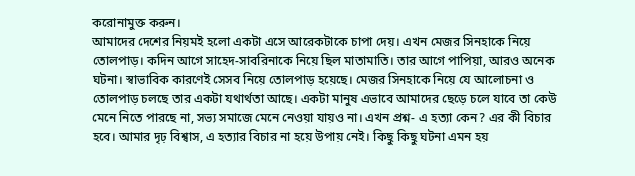করোনামুক্ত করুন।
আমাদের দেশের নিয়মই হলো একটা এসে আরেকটাকে চাপা দেয়। এখন মেজর সিনহাকে নিয়ে তোলপাড়। কদিন আগে সাহেদ-সাবরিনাকে নিয়ে ছিল মাতামাতি। তার আগে পাপিয়া, আরও অনেক ঘটনা। স্বাভাবিক কারণেই সেসব নিয়ে তোলপাড় হয়েছে। মেজর সিনহাকে নিয়ে যে আলোচনা ও তোলপাড় চলছে তার একটা যথার্থতা আছে। একটা মানুষ এভাবে আমাদের ছেড়ে চলে যাবে তা কেউ মেনে নিতে পারছে না, সভ্য সমাজে মেনে নেওয়া যায়ও না। এখন প্রশ্ন- এ হত্যা কেন? এর কী বিচার হবে। আমার দৃঢ় বিশ্বাস, এ হত্যার বিচার না হয়ে উপায় নেই। কিছু কিছু ঘটনা এমন হয়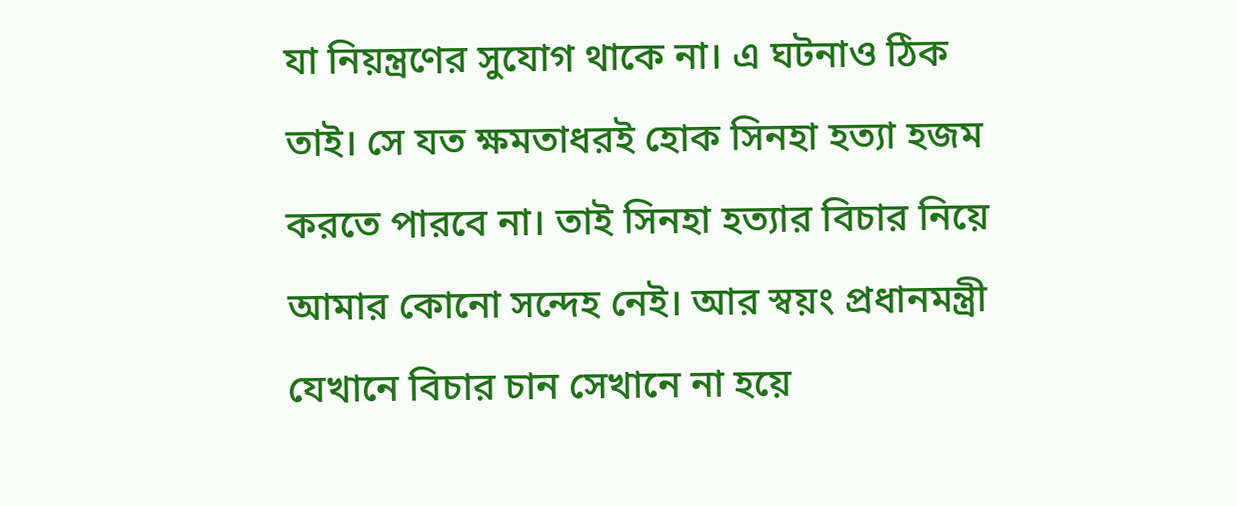যা নিয়ন্ত্রণের সুযোগ থাকে না। এ ঘটনাও ঠিক তাই। সে যত ক্ষমতাধরই হোক সিনহা হত্যা হজম করতে পারবে না। তাই সিনহা হত্যার বিচার নিয়ে আমার কোনো সন্দেহ নেই। আর স্বয়ং প্রধানমন্ত্রী যেখানে বিচার চান সেখানে না হয়ে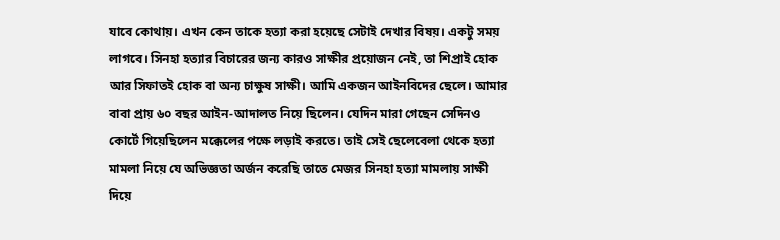যাবে কোথায়। এখন কেন তাকে হত্যা করা হয়েছে সেটাই দেখার বিষয়। একটু সময় লাগবে। সিনহা হত্যার বিচারের জন্য কারও সাক্ষীর প্রয়োজন নেই, তা শিপ্রাই হোক আর সিফাতই হোক বা অন্য চাক্ষুষ সাক্ষী। আমি একজন আইনবিদের ছেলে। আমার বাবা প্রায় ৬০ বছর আইন-আদালত নিয়ে ছিলেন। যেদিন মারা গেছেন সেদিনও কোর্টে গিয়েছিলেন মক্কেলের পক্ষে লড়াই করতে। তাই সেই ছেলেবেলা থেকে হত্যা মামলা নিয়ে যে অভিজ্ঞতা অর্জন করেছি তাতে মেজর সিনহা হত্যা মামলায় সাক্ষী দিয়ে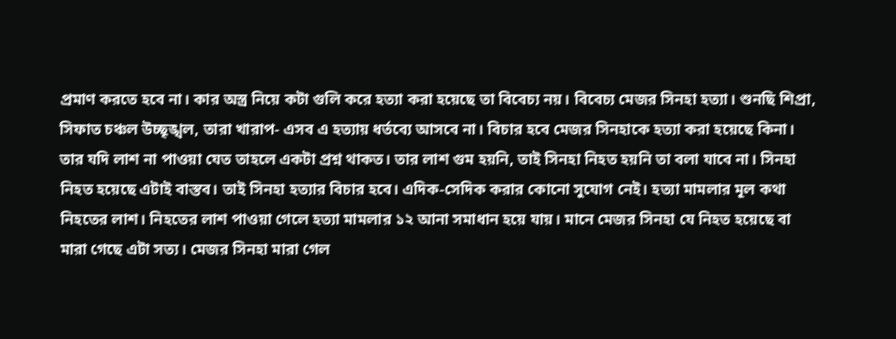প্রমাণ করতে হবে না। কার অস্ত্র নিয়ে কটা গুলি করে হত্যা করা হয়েছে তা বিবেচ্য নয়। বিবেচ্য মেজর সিনহা হত্যা। শুনছি শিপ্রা, সিফাত চঞ্চল উচ্ছৃঙ্খল, তারা খারাপ- এসব এ হত্যায় ধর্তব্যে আসবে না। বিচার হবে মেজর সিনহাকে হত্যা করা হয়েছে কিনা। তার যদি লাশ না পাওয়া যেত তাহলে একটা প্রশ্ন থাকত। তার লাশ গুম হয়নি, তাই সিনহা নিহত হয়নি তা বলা যাবে না। সিনহা নিহত হয়েছে এটাই বাস্তব। তাই সিনহা হত্যার বিচার হবে। এদিক-সেদিক করার কোনো সুযোগ নেই। হত্যা মামলার মূল কথা নিহতের লাশ। নিহতের লাশ পাওয়া গেলে হত্যা মামলার ১২ আনা সমাধান হয়ে যায়। মানে মেজর সিনহা যে নিহত হয়েছে বা মারা গেছে এটা সত্য। মেজর সিনহা মারা গেল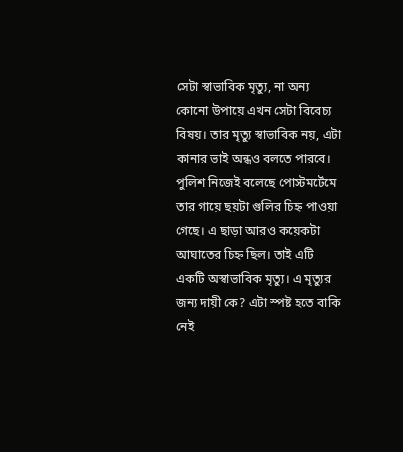সেটা স্বাভাবিক মৃত্যু, না অন্য কোনো উপায়ে এখন সেটা বিবেচ্য বিষয়। তার মৃত্যু স্বাভাবিক নয়, এটা কানার ভাই অন্ধও বলতে পারবে। পুলিশ নিজেই বলেছে পোস্টমর্টেমে তার গায়ে ছয়টা গুলির চিহ্ন পাওয়া গেছে। এ ছাড়া আরও কয়েকটা আঘাতের চিহ্ন ছিল। তাই এটি একটি অস্বাভাবিক মৃত্যু। এ মৃত্যুর জন্য দায়ী কে? এটা স্পষ্ট হতে বাকি নেই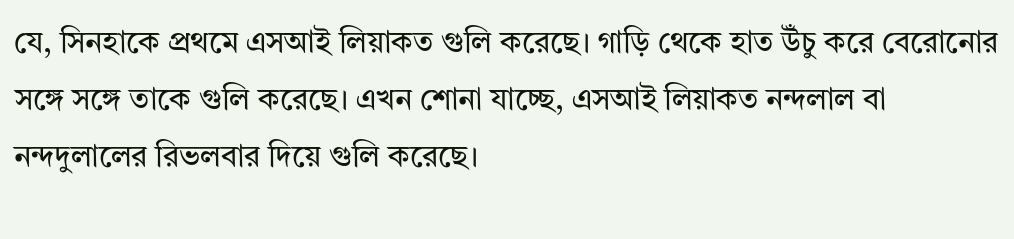যে, সিনহাকে প্রথমে এসআই লিয়াকত গুলি করেছে। গাড়ি থেকে হাত উঁচু করে বেরোনোর সঙ্গে সঙ্গে তাকে গুলি করেছে। এখন শোনা যাচ্ছে, এসআই লিয়াকত নন্দলাল বা নন্দদুলালের রিভলবার দিয়ে গুলি করেছে।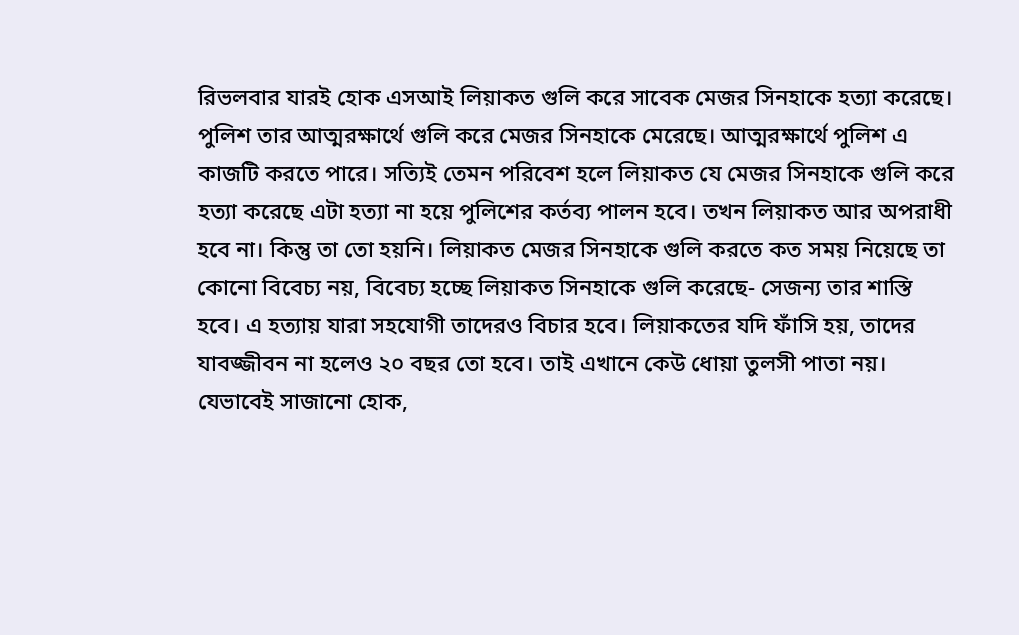রিভলবার যারই হোক এসআই লিয়াকত গুলি করে সাবেক মেজর সিনহাকে হত্যা করেছে। পুলিশ তার আত্মরক্ষার্থে গুলি করে মেজর সিনহাকে মেরেছে। আত্মরক্ষার্থে পুলিশ এ কাজটি করতে পারে। সত্যিই তেমন পরিবেশ হলে লিয়াকত যে মেজর সিনহাকে গুলি করে হত্যা করেছে এটা হত্যা না হয়ে পুলিশের কর্তব্য পালন হবে। তখন লিয়াকত আর অপরাধী হবে না। কিন্তু তা তো হয়নি। লিয়াকত মেজর সিনহাকে গুলি করতে কত সময় নিয়েছে তা কোনো বিবেচ্য নয়, বিবেচ্য হচ্ছে লিয়াকত সিনহাকে গুলি করেছে- সেজন্য তার শাস্তি হবে। এ হত্যায় যারা সহযোগী তাদেরও বিচার হবে। লিয়াকতের যদি ফাঁসি হয়, তাদের যাবজ্জীবন না হলেও ২০ বছর তো হবে। তাই এখানে কেউ ধোয়া তুলসী পাতা নয়। যেভাবেই সাজানো হোক,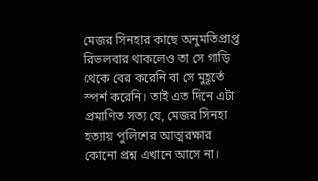মেজর সিনহার কাছে অনুমতিপ্রাপ্ত রিভলবার থাকলেও তা সে গাড়ি থেকে বের করেনি বা সে মুহূর্তে স্পর্শ করেনি। তাই এত দিনে এটা প্রমাণিত সত্য যে, মেজর সিনহা হত্যায় পুলিশের আত্মরক্ষার কোনো প্রশ্ন এখানে আসে না।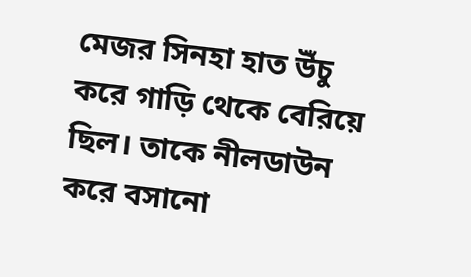মেজর সিনহা হাত উঁচু করে গাড়ি থেকে বেরিয়ে ছিল। তাকে নীলডাউন করে বসানো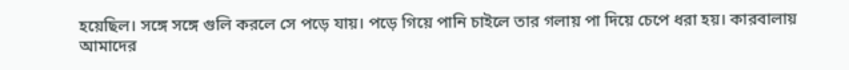হয়েছিল। সঙ্গে সঙ্গে গুলি করলে সে পড়ে যায়। পড়ে গিয়ে পানি চাইলে তার গলায় পা দিয়ে চেপে ধরা হয়। কারবালায় আমাদের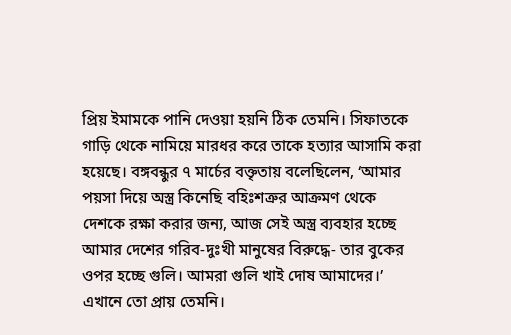প্রিয় ইমামকে পানি দেওয়া হয়নি ঠিক তেমনি। সিফাতকে গাড়ি থেকে নামিয়ে মারধর করে তাকে হত্যার আসামি করা হয়েছে। বঙ্গবন্ধুর ৭ মার্চের বক্তৃতায় বলেছিলেন, ‘আমার পয়সা দিয়ে অস্ত্র কিনেছি বহিঃশত্রুর আক্রমণ থেকে দেশকে রক্ষা করার জন্য, আজ সেই অস্ত্র ব্যবহার হচ্ছে আমার দেশের গরিব-দুঃখী মানুষের বিরুদ্ধে- তার বুকের ওপর হচ্ছে গুলি। আমরা গুলি খাই দোষ আমাদের।’ এখানে তো প্রায় তেমনি।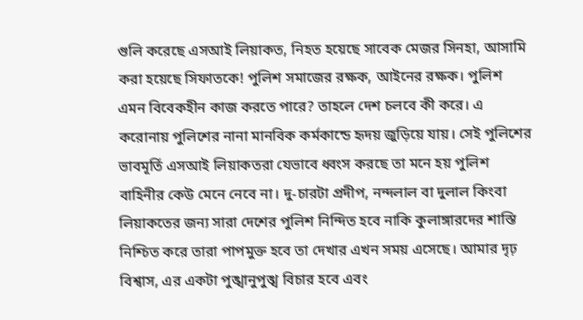গুলি করেছে এসআই লিয়াকত, নিহত হয়েছে সাবেক মেজর সিনহা, আসামি করা হয়েছে সিফাতকে! পুলিশ সমাজের রক্ষক, আইনের রক্ষক। পুলিশ এমন বিবেকহীন কাজ করতে পারে? তাহলে দেশ চলবে কী করে। এ করোনায় পুলিশের নানা মানবিক কর্মকান্ডে হৃদয় জুড়িয়ে যায়। সেই পুলিশের ভাবমূর্তি এসআই লিয়াকতরা যেভাবে ধ্বংস করছে তা মনে হয় পুলিশ বাহিনীর কেউ মেনে নেবে না। দু-চারটা প্রদীপ, নন্দলাল বা দুলাল কিংবা লিয়াকতের জন্য সারা দেশের পুলিশ নিন্দিত হবে নাকি কুলাঙ্গারদের শাস্তি নিশ্চিত করে তারা পাপমুক্ত হবে তা দেখার এখন সময় এসেছে। আমার দৃঢ় বিশ্বাস, এর একটা পুঙ্খানুপুঙ্খ বিচার হবে এবং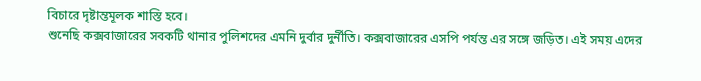বিচারে দৃষ্টান্তমূলক শাস্তি হবে।
শুনেছি কক্সবাজারের সবকটি থানার পুলিশদের এমনি দুর্বার দুর্নীতি। কক্সবাজারের এসপি পর্যন্ত এর সঙ্গে জড়িত। এই সময় এদের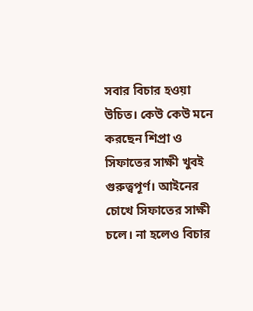সবার বিচার হওয়া উচিত। কেউ কেউ মনে করছেন শিপ্রা ও সিফাতের সাক্ষী খুবই গুরুত্বপূর্ণ। আইনের চোখে সিফাতের সাক্ষী চলে। না হলেও বিচার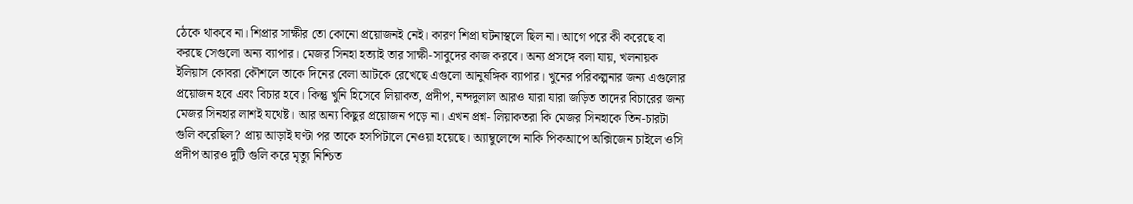ঠেকে থাকবে না। শিপ্রার সাক্ষীর তো কোনো প্রয়োজনই নেই। কারণ শিপ্রা ঘটনাস্থলে ছিল না। আগে পরে কী করেছে বা করছে সেগুলো অন্য ব্যাপার। মেজর সিনহা হত্যাই তার সাক্ষী-সাবুদের কাজ করবে। অন্য প্রসঙ্গে বলা যায়, খলনায়ক ইলিয়াস কোবরা কৌশলে তাকে দিনের বেলা আটকে রেখেছে এগুলো আনুষঙ্গিক ব্যাপার। খুনের পরিকল্পনার জন্য এগুলোর প্রয়োজন হবে এবং বিচার হবে। কিন্তু খুনি হিসেবে লিয়াকত, প্রদীপ, নন্দদুলাল আরও যারা যারা জড়িত তাদের বিচারের জন্য মেজর সিনহার লাশই যথেষ্ট। আর অন্য কিছুর প্রয়োজন পড়ে না। এখন প্রশ্ন- লিয়াকতরা কি মেজর সিনহাকে তিন-চারটা গুলি করেছিল? প্রায় আড়াই ঘণ্টা পর তাকে হসপিটালে নেওয়া হয়েছে। অ্যাম্বুলেন্সে নাকি পিকআপে অক্সিজেন চাইলে ওসি প্রদীপ আরও দুটি গুলি করে মৃত্যু নিশ্চিত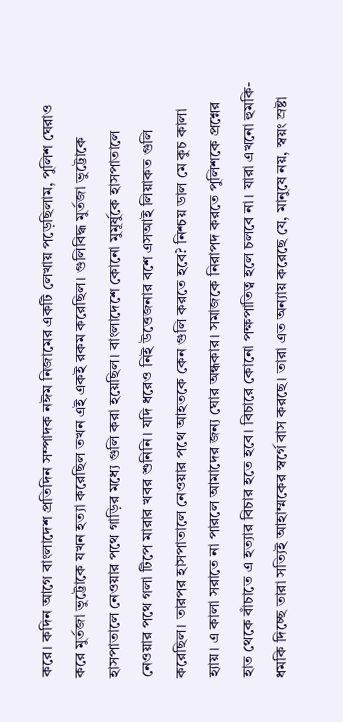করে। কদিন আগে বাংলাদেশ প্রতিদিন সম্পাদক নঈম নিজামের একটি লেখায় পড়েছিলাম, পুলিশ ঘেরাও করে মুর্তজা ভুট্টোকে যখন হত্যা করেছিল তখন এই একই রকম করেছিল। গুলিবিদ্ধ মুর্তজা ভুট্টোকে হাসপাতালে নেওয়ার পথে গাড়ির মধ্যে গুলি করা হয়েছিল। বাংলাদেশে কোনো মুমূর্ষুকে হাসপাতালে নেওয়ার পথে গলা টিপে মারার খবর শুনিনি। যদি ধরেও নিই উত্তেজনার বশে এসআই লিয়াকত গুলি করেছিল। তারপর হাসপাতালে নেওয়ার পথে আহতকে কেন গুলি করতে হবে? নিশ্চয় ডাল মে কুচ কালা হ্যায়। এ কালা সরাতে না পারলে আমাদের জন্য ঘোর অন্ধকার। সমাজকে নিরাপদ করতে পুলিশকে প্রশ্নের হাত থেকে বাঁচাতে এ হত্যার বিচার হতে হবে। বিচারে কোনো পক্ষপাতিত্ব হলে চলবে না। যারা এখনো হুমকি-ধমকি দিচ্ছে তারা সত্যিই আহাম্মকের স্বর্গে বাস করছে। তারা এত অন্যায় করেছে যে, মানুষে নয়, স্বয়ং স্রষ্টা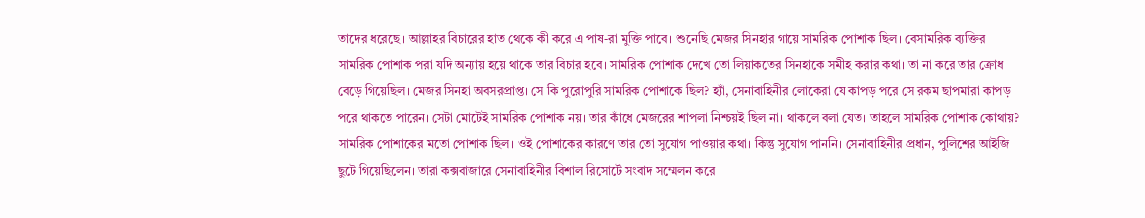তাদের ধরেছে। আল্লাহর বিচারের হাত থেকে কী করে এ পাষ-রা মুক্তি পাবে। শুনেছি মেজর সিনহার গায়ে সামরিক পোশাক ছিল। বেসামরিক ব্যক্তির সামরিক পোশাক পরা যদি অন্যায় হয়ে থাকে তার বিচার হবে। সামরিক পোশাক দেখে তো লিয়াকতের সিনহাকে সমীহ করার কথা। তা না করে তার ক্রোধ বেড়ে গিয়েছিল। মেজর সিনহা অবসরপ্রাপ্ত। সে কি পুরোপুরি সামরিক পোশাকে ছিল? হ্যাঁ, সেনাবাহিনীর লোকেরা যে কাপড় পরে সে রকম ছাপমারা কাপড় পরে থাকতে পারেন। সেটা মোটেই সামরিক পোশাক নয়। তার কাঁধে মেজরের শাপলা নিশ্চয়ই ছিল না। থাকলে বলা যেত। তাহলে সামরিক পোশাক কোথায়? সামরিক পোশাকের মতো পোশাক ছিল। ওই পোশাকের কারণে তার তো সুযোগ পাওয়ার কথা। কিন্তু সুযোগ পাননি। সেনাবাহিনীর প্রধান, পুলিশের আইজি ছুটে গিয়েছিলেন। তারা কক্সবাজারে সেনাবাহিনীর বিশাল রিসোর্টে সংবাদ সম্মেলন করে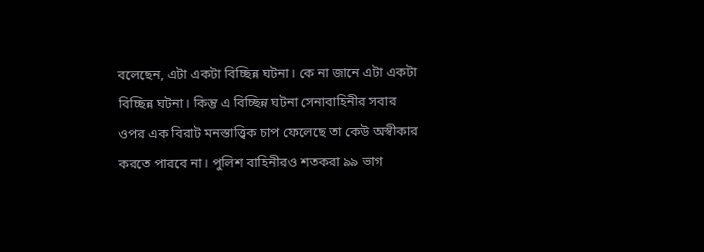বলেছেন, এটা একটা বিচ্ছিন্ন ঘটনা। কে না জানে এটা একটা বিচ্ছিন্ন ঘটনা। কিন্তু এ বিচ্ছিন্ন ঘটনা সেনাবাহিনীর সবার ওপর এক বিরাট মনস্তাত্ত্বিক চাপ ফেলেছে তা কেউ অস্বীকার করতে পারবে না। পুলিশ বাহিনীরও শতকরা ৯৯ ভাগ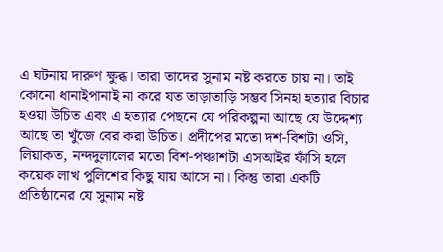এ ঘটনায় দারুণ ক্ষুব্ধ। তারা তাদের সুনাম নষ্ট করতে চায় না। তাই কোনো ধানাইপানাই না করে যত তাড়াতাড়ি সম্ভব সিনহা হত্যার বিচার হওয়া উচিত এবং এ হত্যার পেছনে যে পরিকল্পনা আছে যে উদ্দেশ্য আছে তা খুঁজে বের করা উচিত। প্রদীপের মতো দশ-বিশটা ওসি, লিয়াকত, নন্দদুলালের মতো বিশ-পঞ্চাশটা এসআইর ফাঁসি হলে কয়েক লাখ পুলিশের কিছু যায় আসে না। কিন্তু তারা একটি প্রতিষ্ঠানের যে সুনাম নষ্ট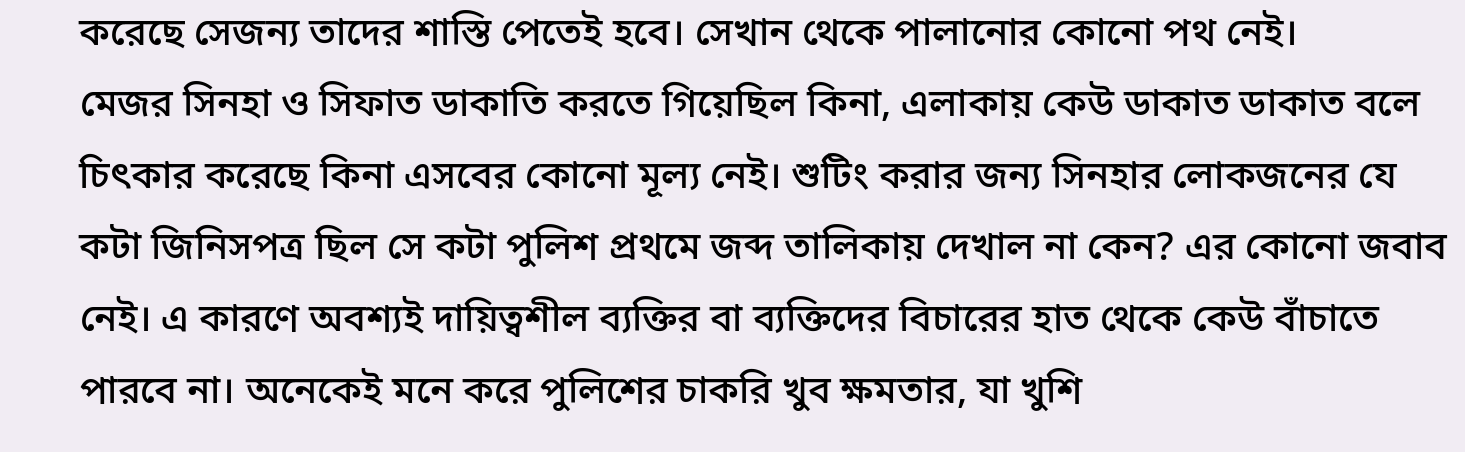করেছে সেজন্য তাদের শাস্তি পেতেই হবে। সেখান থেকে পালানোর কোনো পথ নেই।
মেজর সিনহা ও সিফাত ডাকাতি করতে গিয়েছিল কিনা, এলাকায় কেউ ডাকাত ডাকাত বলে চিৎকার করেছে কিনা এসবের কোনো মূল্য নেই। শুটিং করার জন্য সিনহার লোকজনের যে কটা জিনিসপত্র ছিল সে কটা পুলিশ প্রথমে জব্দ তালিকায় দেখাল না কেন? এর কোনো জবাব নেই। এ কারণে অবশ্যই দায়িত্বশীল ব্যক্তির বা ব্যক্তিদের বিচারের হাত থেকে কেউ বাঁচাতে পারবে না। অনেকেই মনে করে পুলিশের চাকরি খুব ক্ষমতার, যা খুশি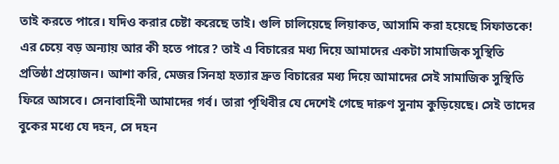তাই করতে পারে। যদিও করার চেষ্টা করেছে তাই। গুলি চালিয়েছে লিয়াকত, আসামি করা হয়েছে সিফাতকে! এর চেয়ে বড় অন্যায় আর কী হতে পারে? তাই এ বিচারের মধ্য দিয়ে আমাদের একটা সামাজিক সুস্থিতি প্রতিষ্ঠা প্রয়োজন। আশা করি, মেজর সিনহা হত্যার দ্রুত বিচারের মধ্য দিয়ে আমাদের সেই সামাজিক সুস্থিতি ফিরে আসবে। সেনাবাহিনী আমাদের গর্ব। তারা পৃথিবীর যে দেশেই গেছে দারুণ সুনাম কুড়িয়েছে। সেই তাদের বুকের মধ্যে যে দহন, সে দহন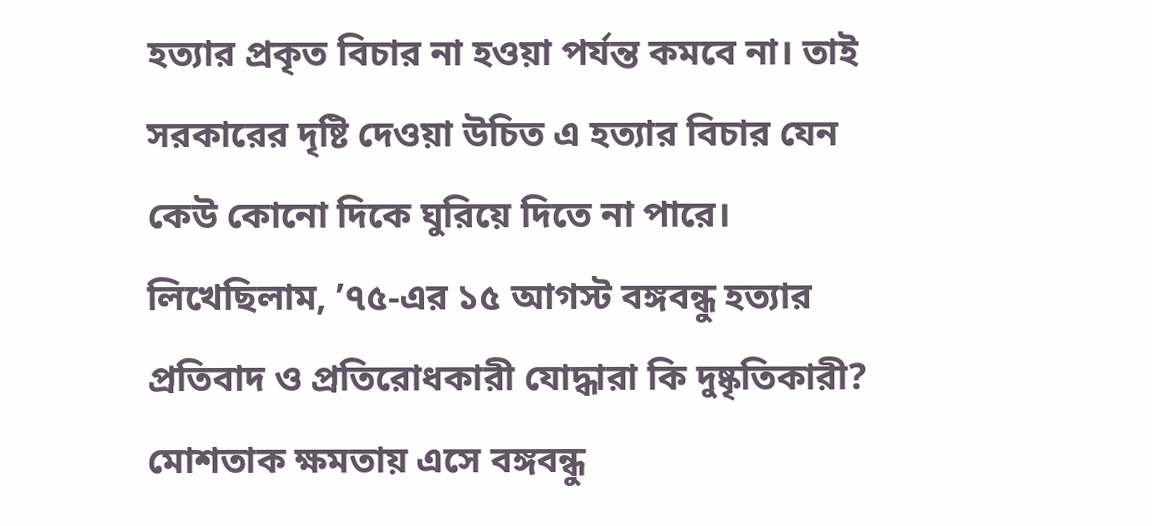হত্যার প্রকৃত বিচার না হওয়া পর্যন্ত কমবে না। তাই সরকারের দৃষ্টি দেওয়া উচিত এ হত্যার বিচার যেন কেউ কোনো দিকে ঘুরিয়ে দিতে না পারে।
লিখেছিলাম, ’৭৫-এর ১৫ আগস্ট বঙ্গবন্ধু হত্যার প্রতিবাদ ও প্রতিরোধকারী যোদ্ধারা কি দুষ্কৃতিকারী? মোশতাক ক্ষমতায় এসে বঙ্গবন্ধু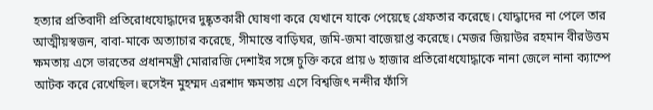হত্যার প্রতিবাদী প্রতিরোধযোদ্ধাদের দুষ্কৃতকারী ঘোষণা করে যেখানে যাকে পেয়েছে গ্রেফতার করেছে। যোদ্ধাদের না পেলে তার আত্মীয়স্বজন, বাবা-মাকে অত্যাচার করেছে, সীমান্তে বাড়িঘর, জমি-জমা বাজেয়াপ্ত করেছে। মেজর জিয়াউর রহমান বীরউত্তম ক্ষমতায় এসে ভারতের প্রধানমন্ত্রী মোরারজি দেশাইর সঙ্গে চুক্তি করে প্রায় ৬ হাজার প্রতিরোধযোদ্ধাকে নানা জেলে নানা ক্যাম্পে আটক করে রেখেছিল। হুসেইন মুহম্মদ এরশাদ ক্ষমতায় এসে বিশ্বজিৎ নন্দীর ফাঁসি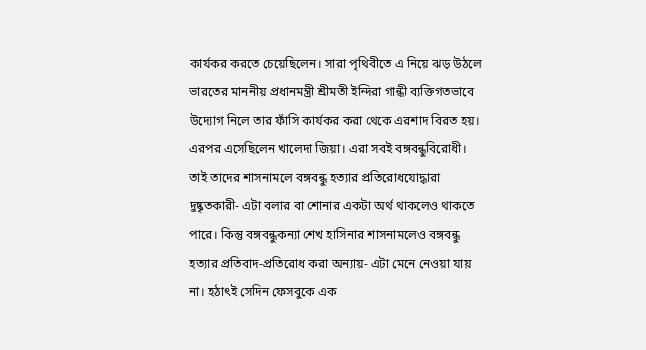কার্যকর করতে চেয়েছিলেন। সারা পৃথিবীতে এ নিয়ে ঝড় উঠলে ভারতের মাননীয় প্রধানমন্ত্রী শ্রীমতী ইন্দিরা গান্ধী ব্যক্তিগতভাবে উদ্যোগ নিলে তার ফাঁসি কার্যকর করা থেকে এরশাদ বিরত হয়। এরপর এসেছিলেন খালেদা জিয়া। এরা সবই বঙ্গবন্ধুবিরোধী। তাই তাদের শাসনামলে বঙ্গবন্ধু হত্যার প্রতিরোধযোদ্ধারা দুষ্কৃতকারী- এটা বলার বা শোনার একটা অর্থ থাকলেও থাকতে পারে। কিন্তু বঙ্গবন্ধুকন্যা শেখ হাসিনার শাসনামলেও বঙ্গবন্ধু হত্যার প্রতিবাদ-প্রতিরোধ করা অন্যায়- এটা মেনে নেওয়া যায় না। হঠাৎই সেদিন ফেসবুকে এক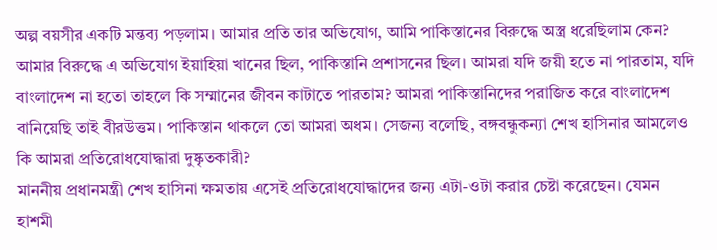অল্প বয়সীর একটি মন্তব্য পড়লাম। আমার প্রতি তার অভিযোগ, আমি পাকিস্তানের বিরুদ্ধে অস্ত্র ধরেছিলাম কেন? আমার বিরুদ্ধে এ অভিযোগ ইয়াহিয়া খানের ছিল, পাকিস্তানি প্রশাসনের ছিল। আমরা যদি জয়ী হতে না পারতাম, যদি বাংলাদেশ না হতো তাহলে কি সম্মানের জীবন কাটাতে পারতাম? আমরা পাকিস্তানিদের পরাজিত করে বাংলাদেশ বানিয়েছি তাই বীরউত্তম। পাকিস্তান থাকলে তো আমরা অধম। সেজন্য বলেছি, বঙ্গবন্ধুকন্যা শেখ হাসিনার আমলেও কি আমরা প্রতিরোধযোদ্ধারা দুষ্কৃতকারী?
মাননীয় প্রধানমন্ত্রী শেখ হাসিনা ক্ষমতায় এসেই প্রতিরোধযোদ্ধাদের জন্য এটা-ওটা করার চেষ্টা করেছেন। যেমন হাশমী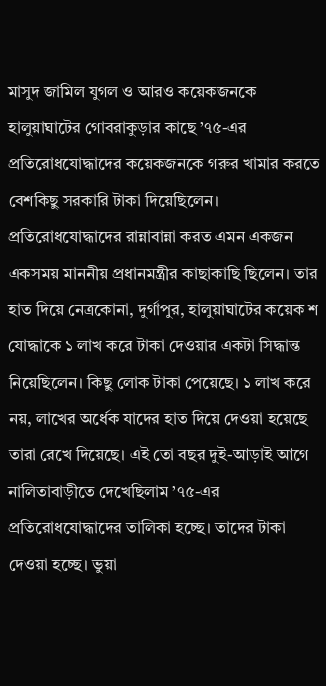মাসুদ জামিল যুগল ও আরও কয়েকজনকে হালুয়াঘাটের গোবরাকুড়ার কাছে ’৭৫-এর প্রতিরোধযোদ্ধাদের কয়েকজনকে গরুর খামার করতে বেশকিছু সরকারি টাকা দিয়েছিলেন। প্রতিরোধযোদ্ধাদের রান্নাবান্না করত এমন একজন একসময় মাননীয় প্রধানমন্ত্রীর কাছাকাছি ছিলেন। তার হাত দিয়ে নেত্রকোনা, দুর্গাপুর, হালুয়াঘাটের কয়েক শ যোদ্ধাকে ১ লাখ করে টাকা দেওয়ার একটা সিদ্ধান্ত নিয়েছিলেন। কিছু লোক টাকা পেয়েছে। ১ লাখ করে নয়, লাখের অর্ধেক যাদের হাত দিয়ে দেওয়া হয়েছে তারা রেখে দিয়েছে। এই তো বছর দুই-আড়াই আগে নালিতাবাড়ীতে দেখেছিলাম ’৭৫-এর প্রতিরোধযোদ্ধাদের তালিকা হচ্ছে। তাদের টাকা দেওয়া হচ্ছে। ভুয়া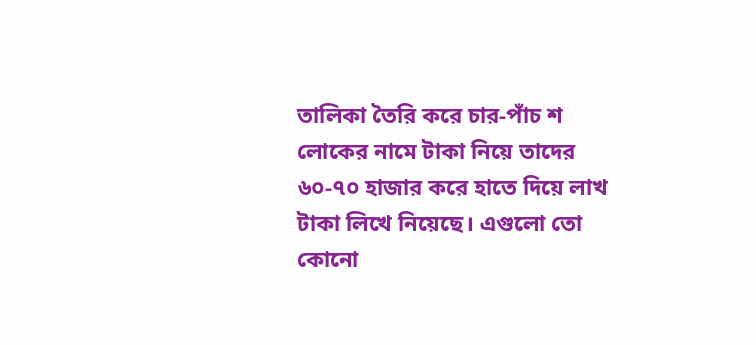তালিকা তৈরি করে চার-পাঁচ শ লোকের নামে টাকা নিয়ে তাদের ৬০-৭০ হাজার করে হাতে দিয়ে লাখ টাকা লিখে নিয়েছে। এগুলো তো কোনো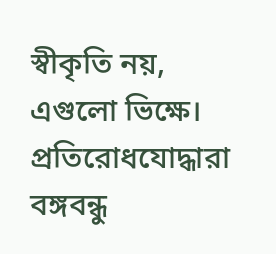স্বীকৃতি নয়, এগুলো ভিক্ষে। প্রতিরোধযোদ্ধারা বঙ্গবন্ধু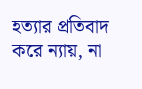হত্যার প্রতিবাদ করে ন্যায়, না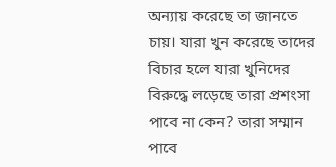অন্যায় করেছে তা জানতে চায়। যারা খুন করেছে তাদের বিচার হলে যারা খুনিদের বিরুদ্ধে লড়েছে তারা প্রশংসা পাবে না কেন? তারা সম্মান পাবে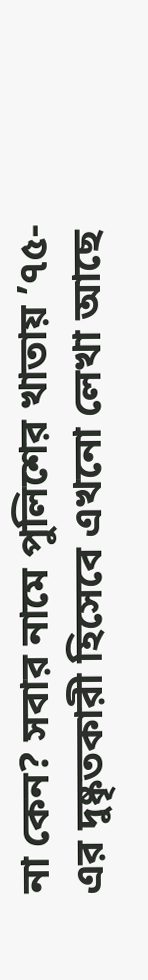না কেন? সবার নামে পুলিশের খাতায় ’৭৫-এর দুষ্কৃতকারী হিসেবে এখনো লেখা আছে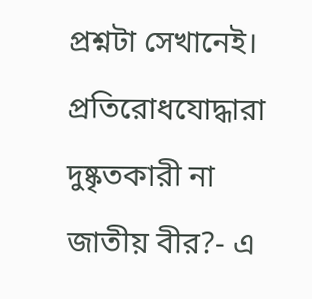প্রশ্নটা সেখানেই। প্রতিরোধযোদ্ধারা দুষ্কৃতকারী না জাতীয় বীর?- এ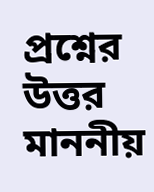প্রশ্নের উত্তর মাননীয়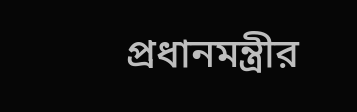প্রধানমন্ত্রীর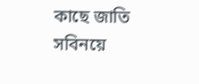কাছে জাতি সবিনয়ে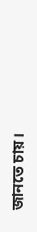জানতে চায়।